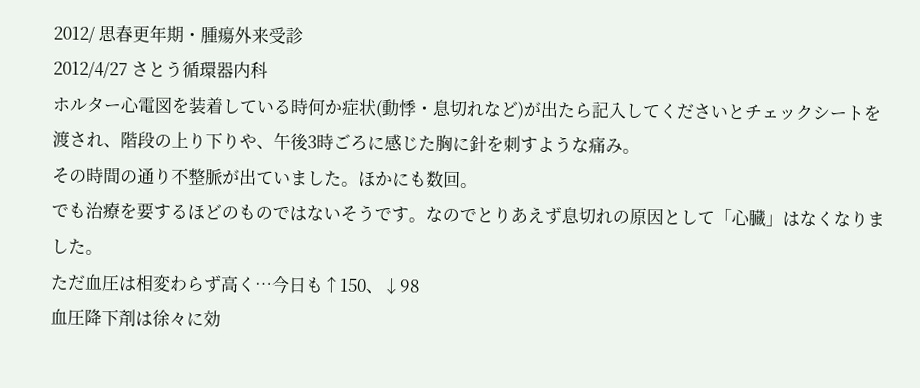2012/ 思春更年期・腫瘍外来受診
2012/4/27 さとう循環器内科
ホルター心電図を装着している時何か症状(動悸・息切れなど)が出たら記入してくださいとチェックシートを渡され、階段の上り下りや、午後3時ごろに感じた胸に針を刺すような痛み。
その時間の通り不整脈が出ていました。ほかにも数回。
でも治療を要するほどのものではないそうです。なのでとりあえず息切れの原因として「心臓」はなくなりました。
ただ血圧は相変わらず高く…今日も↑150、↓98
血圧降下剤は徐々に効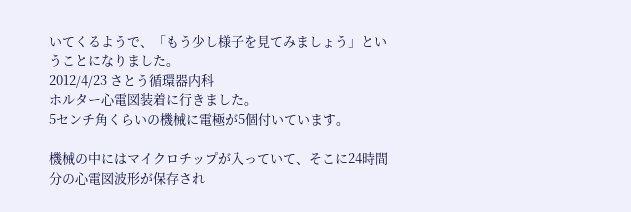いてくるようで、「もう少し様子を見てみましょう」ということになりました。
2012/4/23 さとう循環器内科
ホルター心電図装着に行きました。
5センチ角くらいの機械に電極が5個付いています。

機械の中にはマイクロチップが入っていて、そこに24時間分の心電図波形が保存され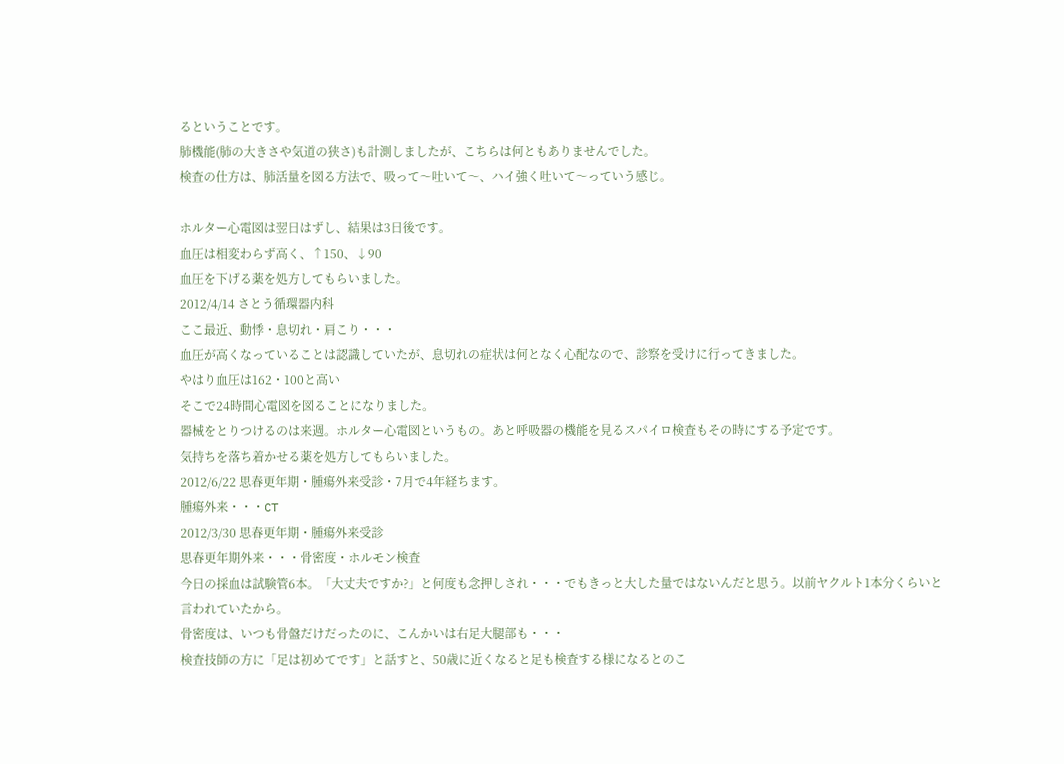るということです。
肺機能(肺の大きさや気道の狭さ)も計測しましたが、こちらは何ともありませんでした。
検査の仕方は、肺活量を図る方法で、吸って〜吐いて〜、ハイ強く吐いて〜っていう感じ。

ホルター心電図は翌日はずし、結果は3日後です。
血圧は相変わらず高く、↑150、↓90
血圧を下げる薬を処方してもらいました。
2012/4/14 さとう循環器内科
ここ最近、動悸・息切れ・肩こり・・・
血圧が高くなっていることは認識していたが、息切れの症状は何となく心配なので、診察を受けに行ってきました。
やはり血圧は162・100と高い
そこで24時間心電図を図ることになりました。
器械をとりつけるのは来週。ホルター心電図というもの。あと呼吸器の機能を見るスパイロ検査もその時にする予定です。
気持ちを落ち着かせる薬を処方してもらいました。
2012/6/22 思春更年期・腫瘍外来受診・7月で4年経ちます。
腫瘍外来・・・CT
2012/3/30 思春更年期・腫瘍外来受診
思春更年期外来・・・骨密度・ホルモン検査
今日の採血は試験管6本。「大丈夫ですか?」と何度も念押しされ・・・でもきっと大した量ではないんだと思う。以前ヤクルト1本分くらいと言われていたから。
骨密度は、いつも骨盤だけだったのに、こんかいは右足大腿部も・・・
検査技師の方に「足は初めてです」と話すと、50歳に近くなると足も検査する様になるとのこ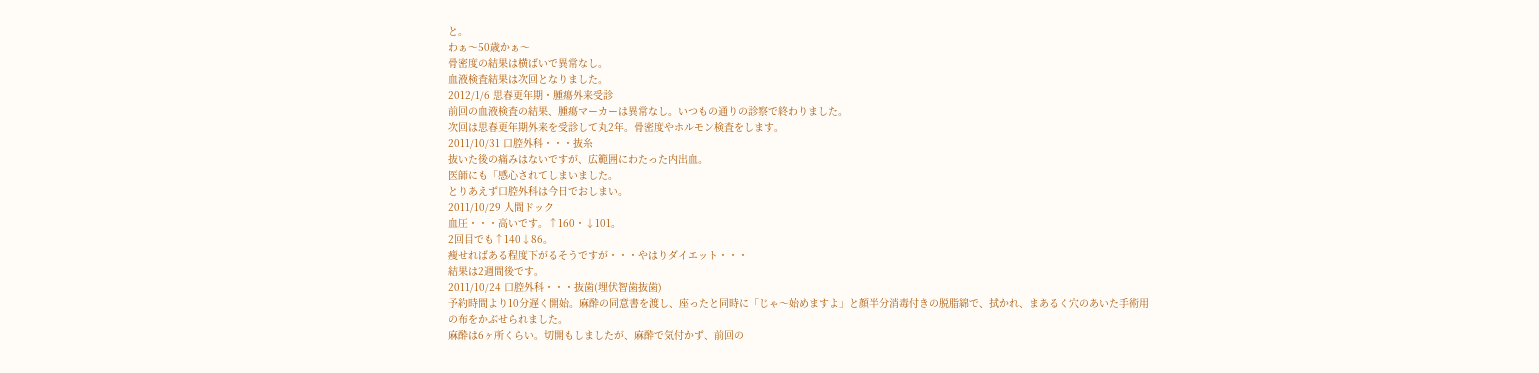と。
わぁ〜50歳かぁ〜
骨密度の結果は横ばいで異常なし。
血液検査結果は次回となりました。
2012/1/6 思春更年期・腫瘍外来受診
前回の血液検査の結果、腫瘍マーカーは異常なし。いつもの通りの診察で終わりました。
次回は思春更年期外来を受診して丸2年。骨密度やホルモン検査をします。
2011/10/31 口腔外科・・・抜糸
抜いた後の痛みはないですが、広範囲にわたった内出血。
医師にも「感心されてしまいました。
とりあえず口腔外科は今日でおしまい。
2011/10/29 人間ドック
血圧・・・高いです。↑160・↓101。
2回目でも↑140↓86。
痩せればある程度下がるそうですが・・・やはりダイエット・・・
結果は2週間後です。
2011/10/24 口腔外科・・・抜歯(埋伏智歯抜歯)
予約時間より10分遅く開始。麻酔の同意書を渡し、座ったと同時に「じゃ〜始めますよ」と顔半分消毒付きの脱脂綿で、拭かれ、まあるく穴のあいた手術用の布をかぶせられました。
麻酔は6ヶ所くらい。切開もしましたが、麻酔で気付かず、前回の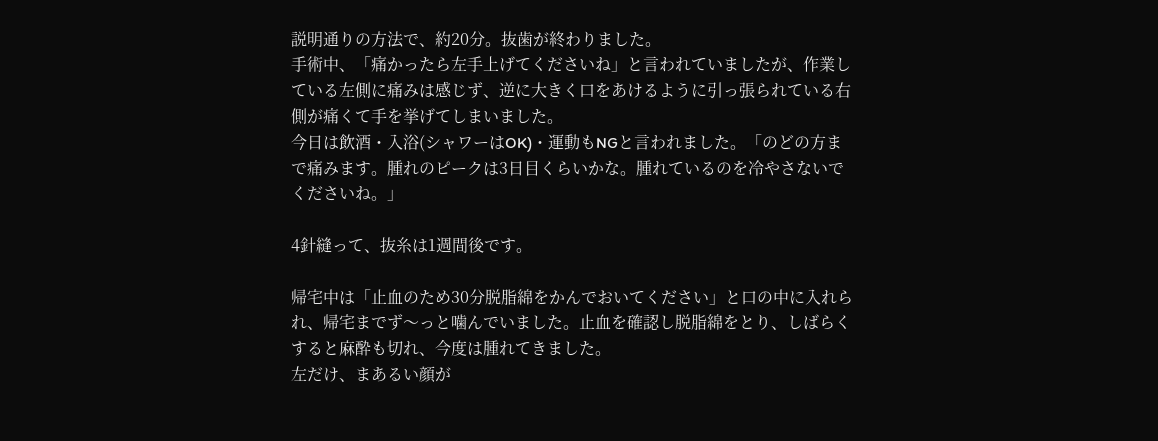説明通りの方法で、約20分。抜歯が終わりました。
手術中、「痛かったら左手上げてくださいね」と言われていましたが、作業している左側に痛みは感じず、逆に大きく口をあけるように引っ張られている右側が痛くて手を挙げてしまいました。
今日は飲酒・入浴(シャワーはOK)・運動もNGと言われました。「のどの方まで痛みます。腫れのピークは3日目くらいかな。腫れているのを冷やさないでくださいね。」

4針縫って、抜糸は1週間後です。

帰宅中は「止血のため30分脱脂綿をかんでおいてください」と口の中に入れられ、帰宅までず〜っと噛んでいました。止血を確認し脱脂綿をとり、しばらくすると麻酔も切れ、今度は腫れてきました。
左だけ、まあるい顔が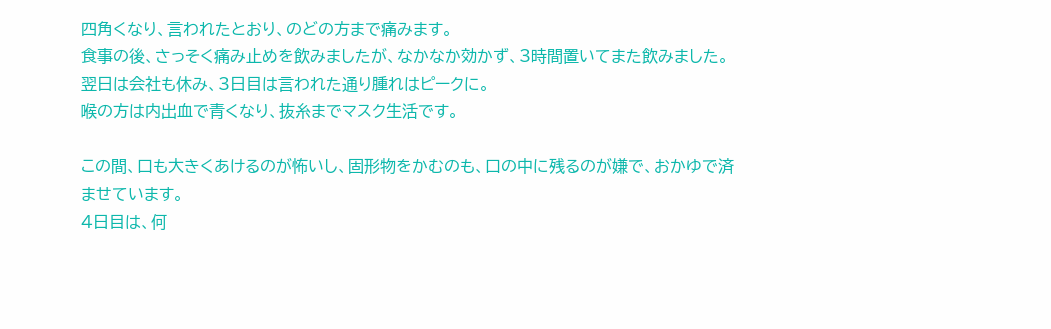四角くなり、言われたとおり、のどの方まで痛みます。
食事の後、さっそく痛み止めを飲みましたが、なかなか効かず、3時間置いてまた飲みました。
翌日は会社も休み、3日目は言われた通り腫れはピークに。
喉の方は内出血で青くなり、抜糸までマスク生活です。

この間、口も大きくあけるのが怖いし、固形物をかむのも、口の中に残るのが嫌で、おかゆで済ませています。
4日目は、何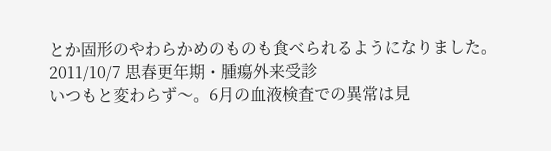とか固形のやわらかめのものも食べられるようになりました。
2011/10/7 思春更年期・腫瘍外来受診
いつもと変わらず〜。6月の血液検査での異常は見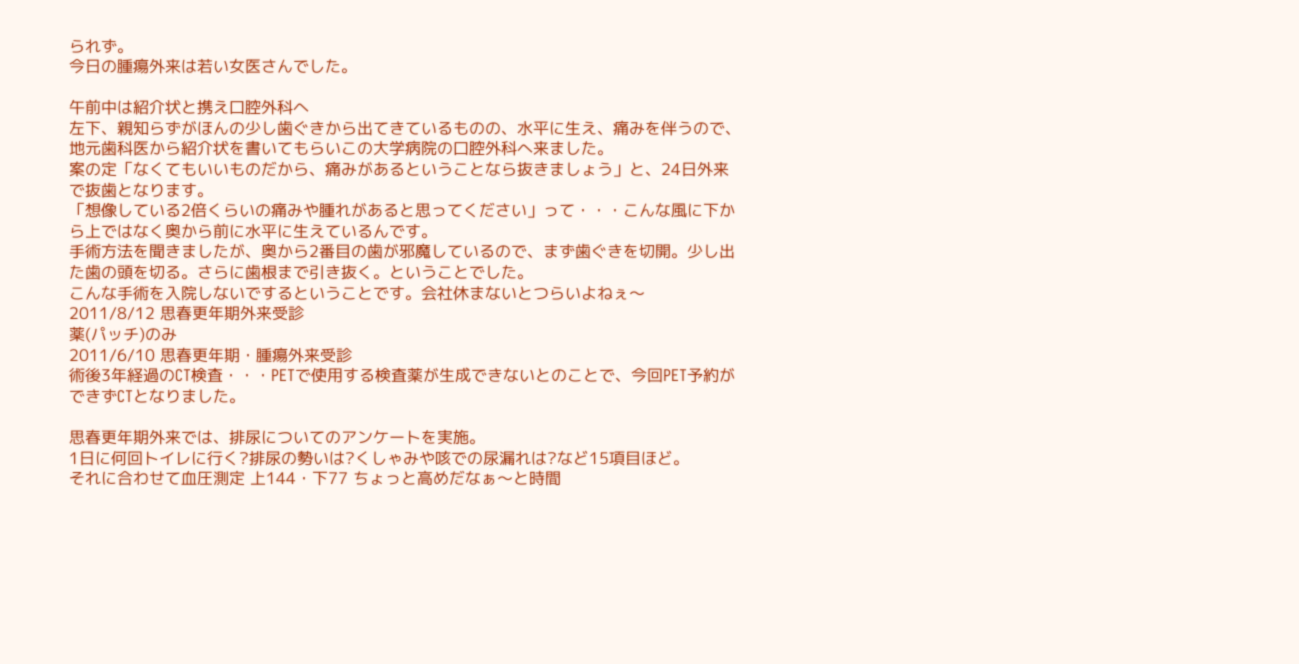られず。
今日の腫瘍外来は若い女医さんでした。

午前中は紹介状と携え口腔外科へ
左下、親知らずがほんの少し歯ぐきから出てきているものの、水平に生え、痛みを伴うので、地元歯科医から紹介状を書いてもらいこの大学病院の口腔外科へ来ました。
案の定「なくてもいいものだから、痛みがあるということなら抜きましょう」と、24日外来で抜歯となります。
「想像している2倍くらいの痛みや腫れがあると思ってください」って・・・こんな風に下から上ではなく奥から前に水平に生えているんです。
手術方法を聞きましたが、奥から2番目の歯が邪魔しているので、まず歯ぐきを切開。少し出た歯の頭を切る。さらに歯根まで引き抜く。ということでした。
こんな手術を入院しないでするということです。会社休まないとつらいよねぇ〜
2011/8/12 思春更年期外来受診
薬(パッチ)のみ
2011/6/10 思春更年期・腫瘍外来受診
術後3年経過のCT検査・・・PETで使用する検査薬が生成できないとのことで、今回PET予約ができずCTとなりました。

思春更年期外来では、排尿についてのアンケートを実施。
1日に何回トイレに行く?排尿の勢いは?くしゃみや咳での尿漏れは?など15項目ほど。
それに合わせて血圧測定 上144・下77 ちょっと高めだなぁ〜と時間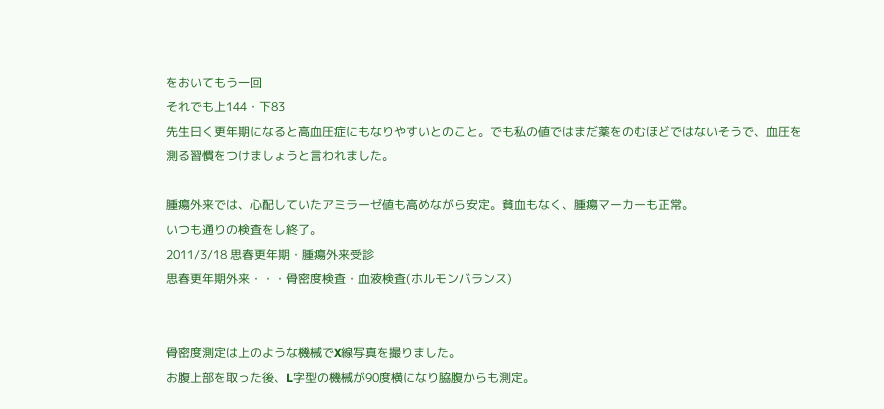をおいてもう一回
それでも上144・下83
先生曰く更年期になると高血圧症にもなりやすいとのこと。でも私の値ではまだ薬をのむほどではないそうで、血圧を測る習慣をつけましょうと言われました。

腫瘍外来では、心配していたアミラーゼ値も高めながら安定。貧血もなく、腫瘍マーカーも正常。
いつも通りの検査をし終了。
2011/3/18 思春更年期・腫瘍外来受診
思春更年期外来・・・骨密度検査・血液検査(ホルモンバランス)


骨密度測定は上のような機械でX線写真を撮りました。
お腹上部を取った後、L字型の機械が90度横になり脇腹からも測定。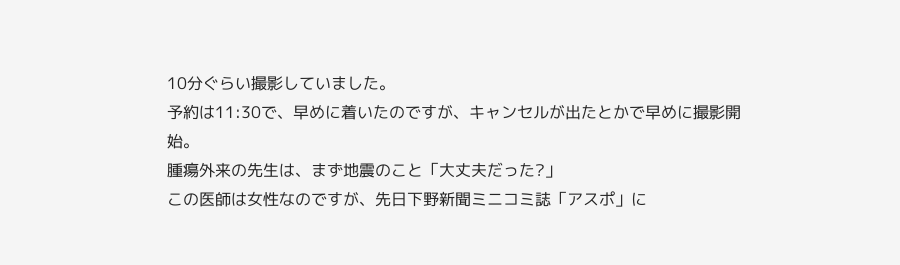10分ぐらい撮影していました。
予約は11:30で、早めに着いたのですが、キャンセルが出たとかで早めに撮影開始。
腫瘍外来の先生は、まず地震のこと「大丈夫だった?」
この医師は女性なのですが、先日下野新聞ミニコミ誌「アスポ」に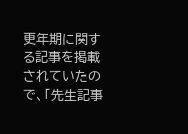更年期に関する記事を掲載されていたので、「先生記事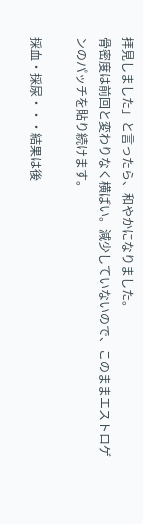拝見しました」と言ったら、和やかになりました。
骨密度は前回と変わりなく横ばい。減少していないので、このままエストロゲンのパッチを貼り続けます。

採血・採尿・・・結果は後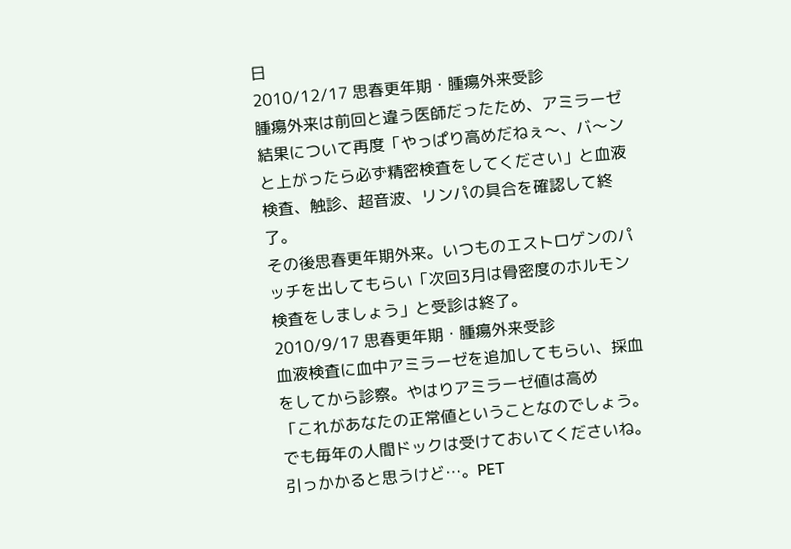日
2010/12/17 思春更年期・腫瘍外来受診
腫瘍外来は前回と違う医師だったため、アミラーゼ結果について再度「やっぱり高めだねぇ〜、バ〜ンと上がったら必ず精密検査をしてください」と血液検査、触診、超音波、リンパの具合を確認して終了。
その後思春更年期外来。いつものエストロゲンのパッチを出してもらい「次回3月は骨密度のホルモン検査をしましょう」と受診は終了。
2010/9/17 思春更年期・腫瘍外来受診
血液検査に血中アミラーゼを追加してもらい、採血をしてから診察。やはりアミラーゼ値は高め
「これがあなたの正常値ということなのでしょう。でも毎年の人間ドックは受けておいてくださいね。引っかかると思うけど…。PET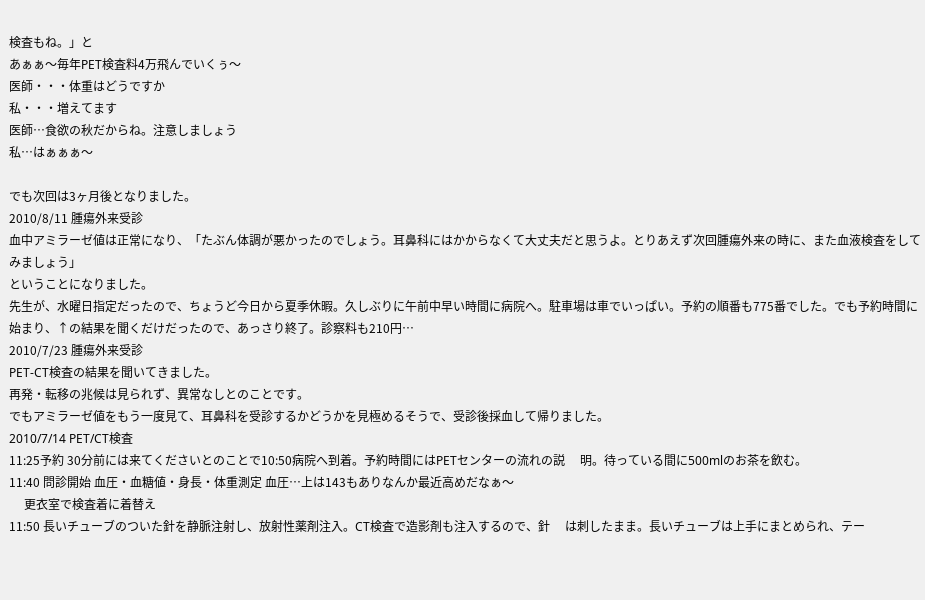検査もね。」と
あぁぁ〜毎年PET検査料4万飛んでいくぅ〜
医師・・・体重はどうですか
私・・・増えてます
医師…食欲の秋だからね。注意しましょう
私…はぁぁぁ〜

でも次回は3ヶ月後となりました。
2010/8/11 腫瘍外来受診
血中アミラーゼ値は正常になり、「たぶん体調が悪かったのでしょう。耳鼻科にはかからなくて大丈夫だと思うよ。とりあえず次回腫瘍外来の時に、また血液検査をしてみましょう」
ということになりました。
先生が、水曜日指定だったので、ちょうど今日から夏季休暇。久しぶりに午前中早い時間に病院へ。駐車場は車でいっぱい。予約の順番も775番でした。でも予約時間に始まり、↑の結果を聞くだけだったので、あっさり終了。診察料も210円…
2010/7/23 腫瘍外来受診
PET-CT検査の結果を聞いてきました。
再発・転移の兆候は見られず、異常なしとのことです。
でもアミラーゼ値をもう一度見て、耳鼻科を受診するかどうかを見極めるそうで、受診後採血して帰りました。
2010/7/14 PET/CT検査
11:25予約 30分前には来てくださいとのことで10:50病院へ到着。予約時間にはPETセンターの流れの説     明。待っている間に500mlのお茶を飲む。
11:40 問診開始 血圧・血糖値・身長・体重測定 血圧…上は143もありなんか最近高めだなぁ〜
     更衣室で検査着に着替え
11:50 長いチューブのついた針を静脈注射し、放射性薬剤注入。CT検査で造影剤も注入するので、針     は刺したまま。長いチューブは上手にまとめられ、テー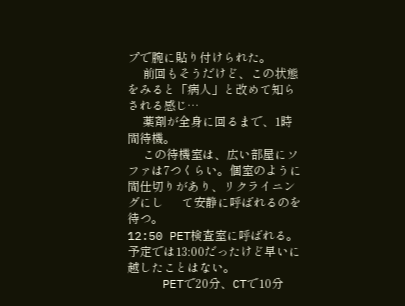プで腕に貼り付けられた。
     前回もそうだけど、この状態をみると「病人」と改めて知らされる感じ…
     薬剤が全身に回るまで、1時間待機。
     この待機室は、広い部屋にソファは7つくらい。個室のように間仕切りがあり、リクライニングにし      て安静に呼ばれるのを待つ。
12:50 PET検査室に呼ばれる。予定では13:00だったけど早いに越したことはない。
     PETで20分、CTで10分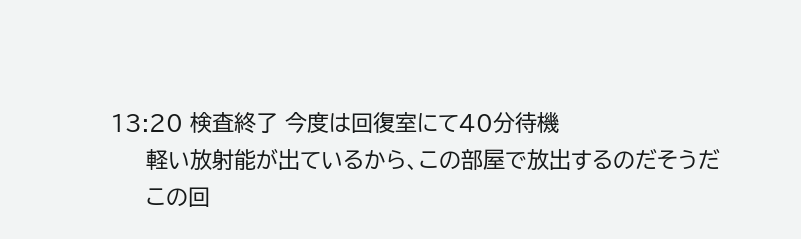13:20 検査終了 今度は回復室にて40分待機
     軽い放射能が出ているから、この部屋で放出するのだそうだ
     この回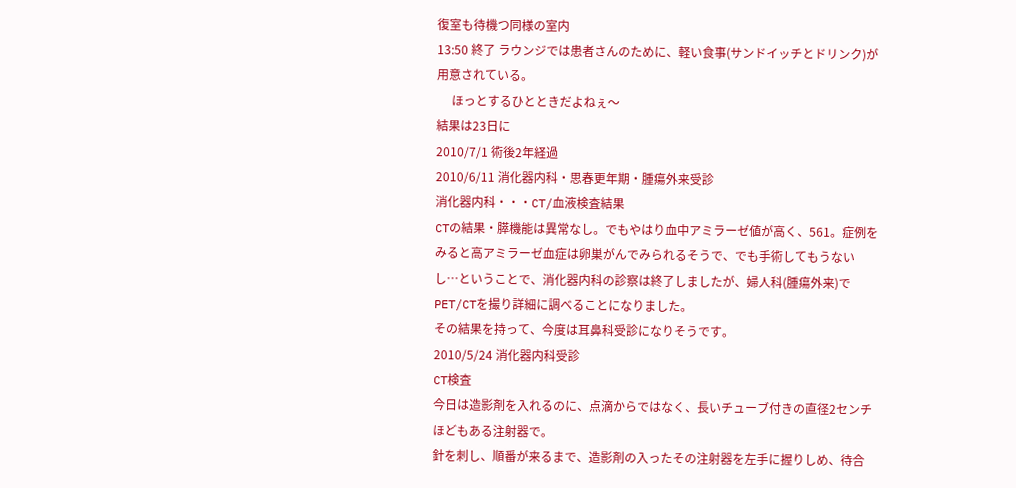復室も待機つ同様の室内
13:50 終了 ラウンジでは患者さんのために、軽い食事(サンドイッチとドリンク)が用意されている。
     ほっとするひとときだよねぇ〜
結果は23日に
2010/7/1 術後2年経過
2010/6/11 消化器内科・思春更年期・腫瘍外来受診
消化器内科・・・CT/血液検査結果
CTの結果・膵機能は異常なし。でもやはり血中アミラーゼ値が高く、561。症例をみると高アミラーゼ血症は卵巣がんでみられるそうで、でも手術してもうないし…ということで、消化器内科の診察は終了しましたが、婦人科(腫瘍外来)でPET/CTを撮り詳細に調べることになりました。
その結果を持って、今度は耳鼻科受診になりそうです。
2010/5/24 消化器内科受診
CT検査
今日は造影剤を入れるのに、点滴からではなく、長いチューブ付きの直径2センチほどもある注射器で。
針を刺し、順番が来るまで、造影剤の入ったその注射器を左手に握りしめ、待合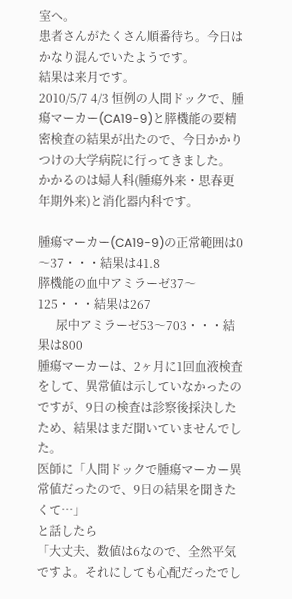室へ。
患者さんがたくさん順番待ち。今日はかなり混んでいたようです。
結果は来月です。
2010/5/7 4/3 恒例の人間ドックで、腫瘍マーカー(CA19-9)と膵機能の要精密検査の結果が出たので、今日かかりつけの大学病院に行ってきました。
かかるのは婦人科(腫瘍外来・思春更年期外来)と消化器内科です。

腫瘍マーカー(CA19-9)の正常範囲は0〜37・・・結果は41.8
膵機能の血中アミラーゼ37〜125・・・結果は267
      尿中アミラーゼ53〜703・・・結果は800
腫瘍マーカーは、2ヶ月に1回血液検査をして、異常値は示していなかったのですが、9日の検査は診察後採決したため、結果はまだ聞いていませんでした。
医師に「人間ドックで腫瘍マーカー異常値だったので、9日の結果を聞きたくて…」
と話したら
「大丈夫、数値は6なので、全然平気ですよ。それにしても心配だったでし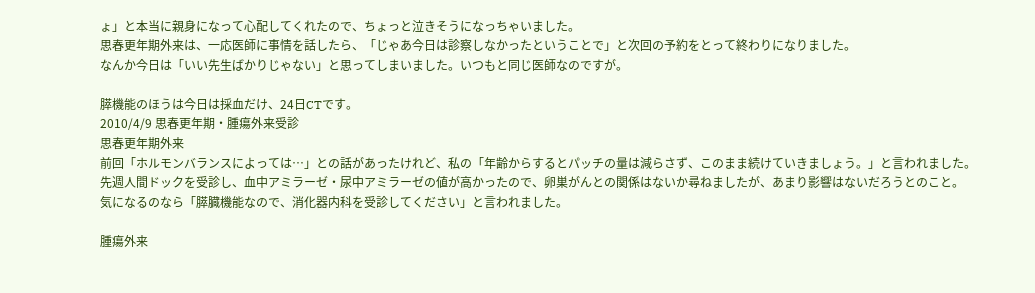ょ」と本当に親身になって心配してくれたので、ちょっと泣きそうになっちゃいました。
思春更年期外来は、一応医師に事情を話したら、「じゃあ今日は診察しなかったということで」と次回の予約をとって終わりになりました。
なんか今日は「いい先生ばかりじゃない」と思ってしまいました。いつもと同じ医師なのですが。

膵機能のほうは今日は採血だけ、24日CTです。
2010/4/9 思春更年期・腫瘍外来受診
思春更年期外来
前回「ホルモンバランスによっては…」との話があったけれど、私の「年齢からするとパッチの量は減らさず、このまま続けていきましょう。」と言われました。
先週人間ドックを受診し、血中アミラーゼ・尿中アミラーゼの値が高かったので、卵巣がんとの関係はないか尋ねましたが、あまり影響はないだろうとのこと。
気になるのなら「膵臓機能なので、消化器内科を受診してください」と言われました。

腫瘍外来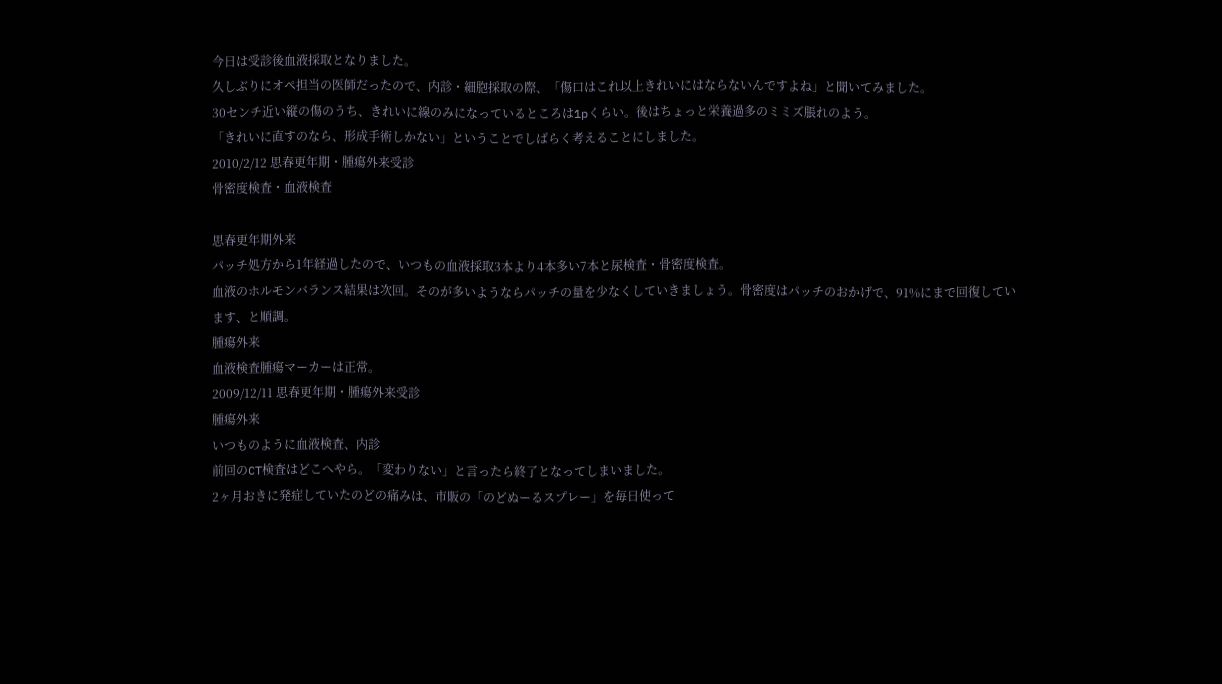今日は受診後血液採取となりました。
久しぶりにオペ担当の医師だったので、内診・細胞採取の際、「傷口はこれ以上きれいにはならないんですよね」と聞いてみました。
30センチ近い縦の傷のうち、きれいに線のみになっているところは1pくらい。後はちょっと栄養過多のミミズ脹れのよう。
「きれいに直すのなら、形成手術しかない」ということでしばらく考えることにしました。
2010/2/12 思春更年期・腫瘍外来受診
骨密度検査・血液検査

思春更年期外来
パッチ処方から1年経過したので、いつもの血液採取3本より4本多い7本と尿検査・骨密度検査。
血液のホルモンバランス結果は次回。そのが多いようならパッチの量を少なくしていきましょう。骨密度はパッチのおかげで、91%にまで回復しています、と順調。
腫瘍外来
血液検査腫瘍マーカーは正常。
2009/12/11 思春更年期・腫瘍外来受診
腫瘍外来
いつものように血液検査、内診
前回のCT検査はどこへやら。「変わりない」と言ったら終了となってしまいました。
2ヶ月おきに発症していたのどの痛みは、市販の「のどぬーるスプレー」を毎日使って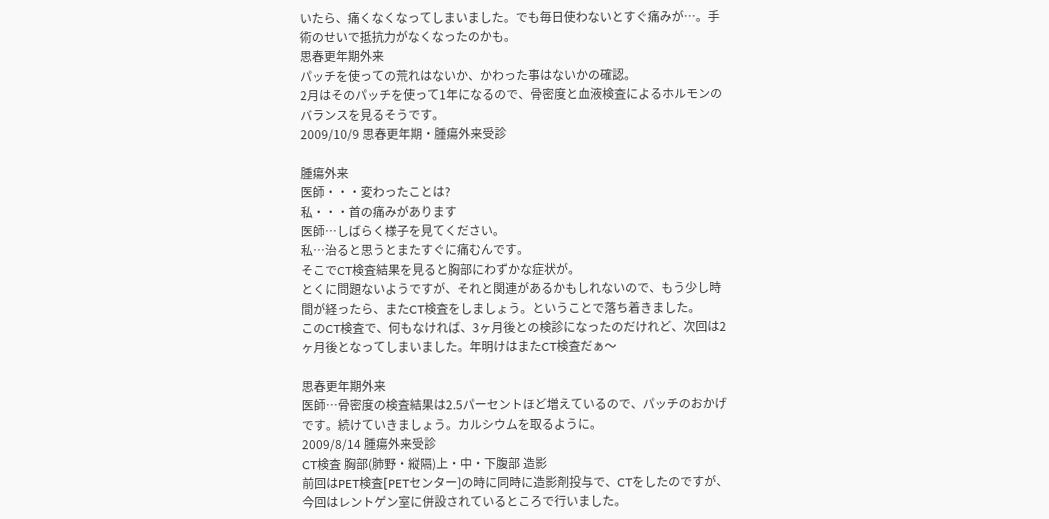いたら、痛くなくなってしまいました。でも毎日使わないとすぐ痛みが…。手術のせいで抵抗力がなくなったのかも。
思春更年期外来
パッチを使っての荒れはないか、かわった事はないかの確認。
2月はそのパッチを使って1年になるので、骨密度と血液検査によるホルモンのバランスを見るそうです。
2009/10/9 思春更年期・腫瘍外来受診

腫瘍外来
医師・・・変わったことは?
私・・・首の痛みがあります
医師…しばらく様子を見てください。
私…治ると思うとまたすぐに痛むんです。
そこでCT検査結果を見ると胸部にわずかな症状が。
とくに問題ないようですが、それと関連があるかもしれないので、もう少し時間が経ったら、またCT検査をしましょう。ということで落ち着きました。
このCT検査で、何もなければ、3ヶ月後との検診になったのだけれど、次回は2ヶ月後となってしまいました。年明けはまたCT検査だぁ〜

思春更年期外来
医師…骨密度の検査結果は2.5パーセントほど増えているので、パッチのおかげです。続けていきましょう。カルシウムを取るように。
2009/8/14 腫瘍外来受診
CT検査 胸部(肺野・縦隔)上・中・下腹部 造影
前回はPET検査[PETセンター]の時に同時に造影剤投与で、CTをしたのですが、今回はレントゲン室に併設されているところで行いました。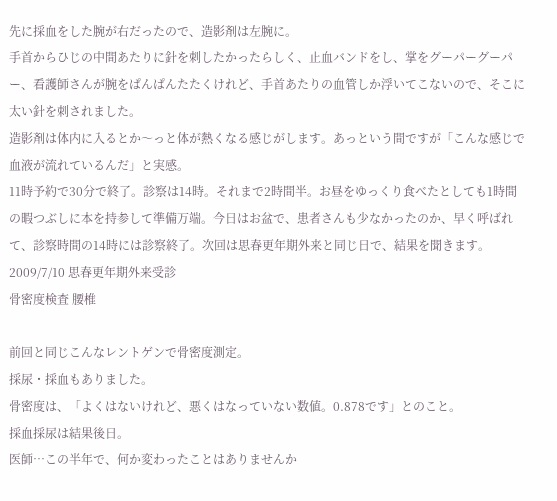先に採血をした腕が右だったので、造影剤は左腕に。
手首からひじの中間あたりに針を刺したかったらしく、止血バンドをし、掌をグーパーグーパー、看護師さんが腕をぱんぱんたたくけれど、手首あたりの血管しか浮いてこないので、そこに太い針を刺されました。
造影剤は体内に入るとか〜っと体が熱くなる感じがします。あっという間ですが「こんな感じで血液が流れているんだ」と実感。
11時予約で30分で終了。診察は14時。それまで2時間半。お昼をゆっくり食べたとしても1時間の暇つぶしに本を持参して準備万端。今日はお盆で、患者さんも少なかったのか、早く呼ばれて、診察時間の14時には診察終了。次回は思春更年期外来と同じ日で、結果を聞きます。
2009/7/10 思春更年期外来受診
骨密度検査 腰椎

前回と同じこんなレントゲンで骨密度測定。
採尿・採血もありました。
骨密度は、「よくはないけれど、悪くはなっていない数値。0.878です」とのこと。
採血採尿は結果後日。
医師…この半年で、何か変わったことはありませんか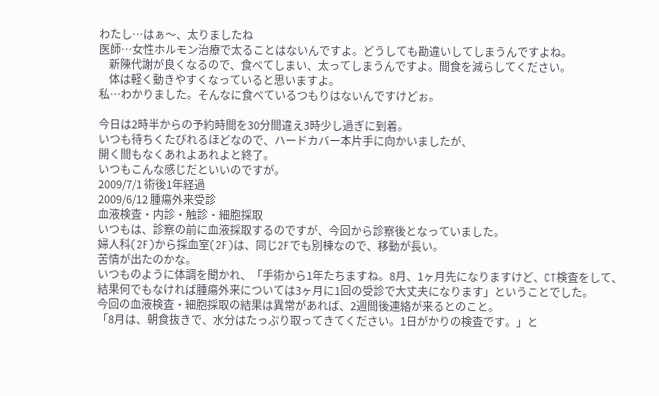わたし…はぁ〜、太りましたね
医師…女性ホルモン治療で太ることはないんですよ。どうしても勘違いしてしまうんですよね。
     新陳代謝が良くなるので、食べてしまい、太ってしまうんですよ。間食を減らしてください。
     体は軽く動きやすくなっていると思いますよ。
私…わかりました。そんなに食べているつもりはないんですけどぉ。

今日は2時半からの予約時間を30分間違え3時少し過ぎに到着。
いつも待ちくたびれるほどなので、ハードカバー本片手に向かいましたが、
開く間もなくあれよあれよと終了。
いつもこんな感じだといいのですが。
2009/7/1 術後1年経過
2009/6/12 腫瘍外来受診
血液検査・内診・触診・細胞採取
いつもは、診察の前に血液採取するのですが、今回から診察後となっていました。
婦人科(2F)から採血室(2F)は、同じ2Fでも別棟なので、移動が長い。
苦情が出たのかな。
いつものように体調を聞かれ、「手術から1年たちますね。8月、1ヶ月先になりますけど、CT検査をして、結果何でもなければ腫瘍外来については3ヶ月に1回の受診で大丈夫になります」ということでした。
今回の血液検査・細胞採取の結果は異常があれば、2週間後連絡が来るとのこと。
「8月は、朝食抜きで、水分はたっぷり取ってきてください。1日がかりの検査です。」と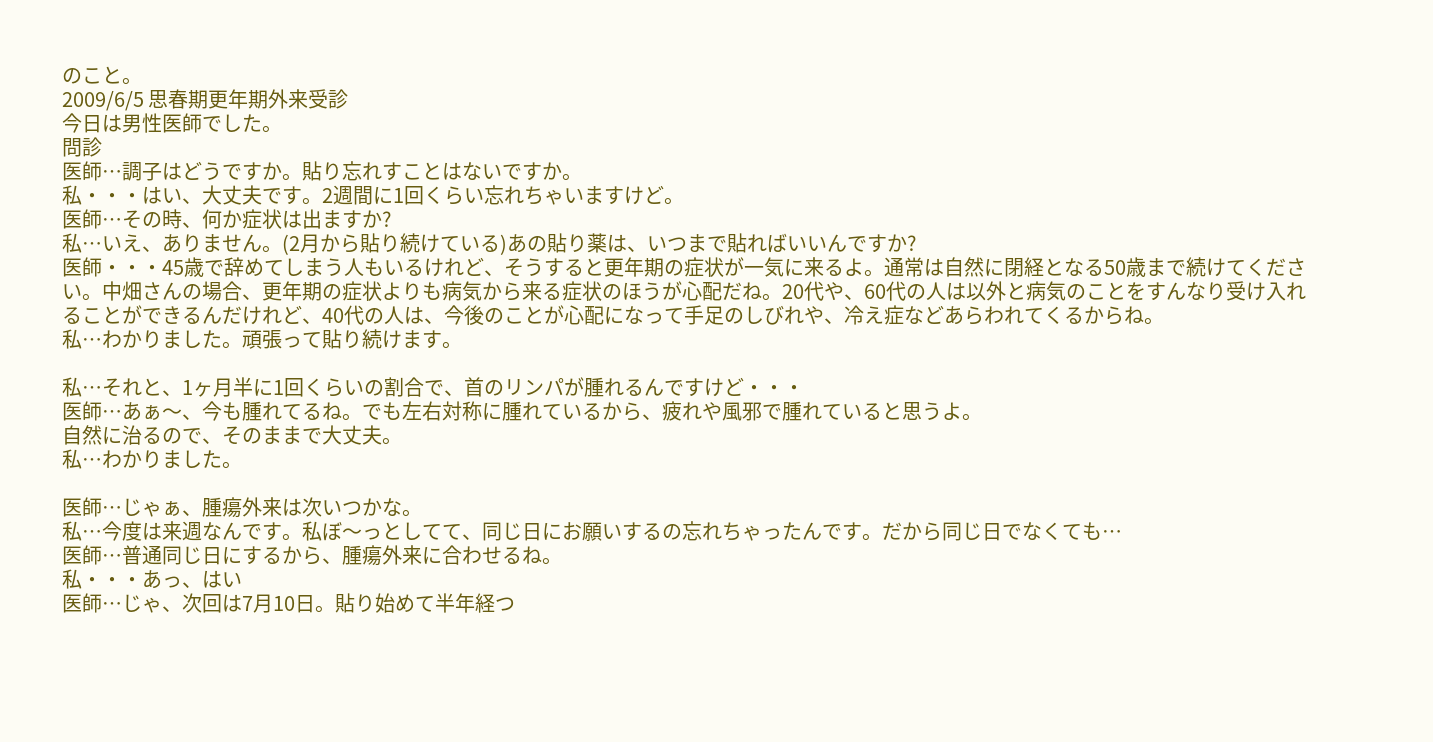のこと。
2009/6/5 思春期更年期外来受診
今日は男性医師でした。
問診
医師…調子はどうですか。貼り忘れすことはないですか。
私・・・はい、大丈夫です。2週間に1回くらい忘れちゃいますけど。
医師…その時、何か症状は出ますか?
私…いえ、ありません。(2月から貼り続けている)あの貼り薬は、いつまで貼ればいいんですか?
医師・・・45歳で辞めてしまう人もいるけれど、そうすると更年期の症状が一気に来るよ。通常は自然に閉経となる50歳まで続けてください。中畑さんの場合、更年期の症状よりも病気から来る症状のほうが心配だね。20代や、60代の人は以外と病気のことをすんなり受け入れることができるんだけれど、40代の人は、今後のことが心配になって手足のしびれや、冷え症などあらわれてくるからね。
私…わかりました。頑張って貼り続けます。

私…それと、1ヶ月半に1回くらいの割合で、首のリンパが腫れるんですけど・・・
医師…あぁ〜、今も腫れてるね。でも左右対称に腫れているから、疲れや風邪で腫れていると思うよ。
自然に治るので、そのままで大丈夫。
私…わかりました。

医師…じゃぁ、腫瘍外来は次いつかな。
私…今度は来週なんです。私ぼ〜っとしてて、同じ日にお願いするの忘れちゃったんです。だから同じ日でなくても…
医師…普通同じ日にするから、腫瘍外来に合わせるね。
私・・・あっ、はい
医師…じゃ、次回は7月10日。貼り始めて半年経つ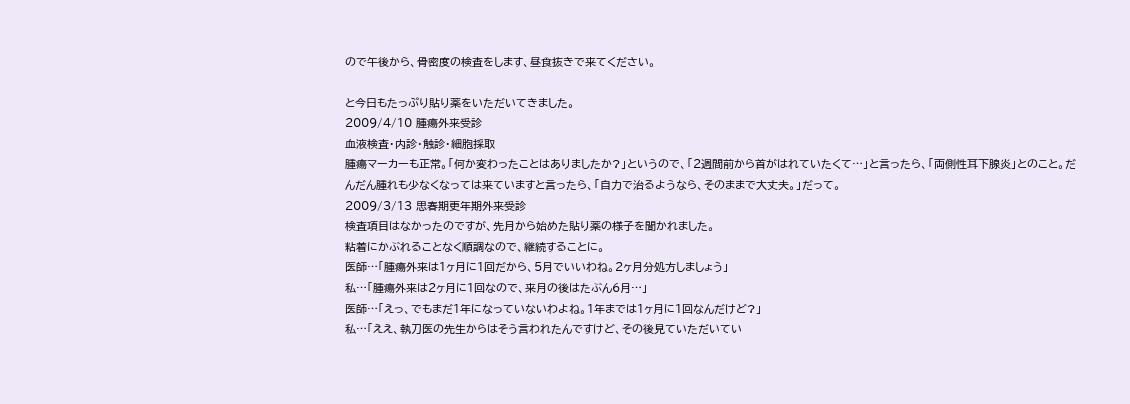ので午後から、骨密度の検査をします、昼食抜きで来てください。

と今日もたっぷり貼り薬をいただいてきました。
2009/4/10 腫瘍外来受診
血液検査・内診・触診・細胞採取
腫瘍マーカーも正常。「何か変わったことはありましたか?」というので、「2週間前から首がはれていたくて…」と言ったら、「両側性耳下腺炎」とのこと。だんだん腫れも少なくなっては来ていますと言ったら、「自力で治るようなら、そのままで大丈夫。」だって。
2009/3/13 思春期更年期外来受診
検査項目はなかったのですが、先月から始めた貼り薬の様子を聞かれました。
粘着にかぶれることなく順調なので、継続することに。
医師…「腫瘍外来は1ヶ月に1回だから、5月でいいわね。2ヶ月分処方しましょう」
私…「腫瘍外来は2ヶ月に1回なので、来月の後はたぶん6月…」
医師…「えっ、でもまだ1年になっていないわよね。1年までは1ヶ月に1回なんだけど?」
私…「ええ、執刀医の先生からはそう言われたんですけど、その後見ていただいてい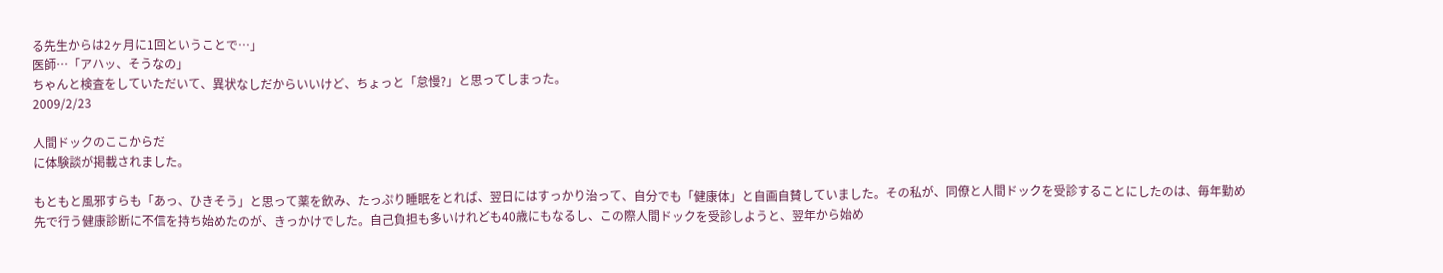る先生からは2ヶ月に1回ということで…」
医師…「アハッ、そうなの」
ちゃんと検査をしていただいて、異状なしだからいいけど、ちょっと「怠慢?」と思ってしまった。
2009/2/23

人間ドックのここからだ
に体験談が掲載されました。

もともと風邪すらも「あっ、ひきそう」と思って薬を飲み、たっぷり睡眠をとれば、翌日にはすっかり治って、自分でも「健康体」と自画自賛していました。その私が、同僚と人間ドックを受診することにしたのは、毎年勤め先で行う健康診断に不信を持ち始めたのが、きっかけでした。自己負担も多いけれども40歳にもなるし、この際人間ドックを受診しようと、翌年から始め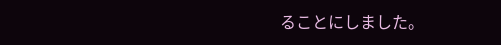ることにしました。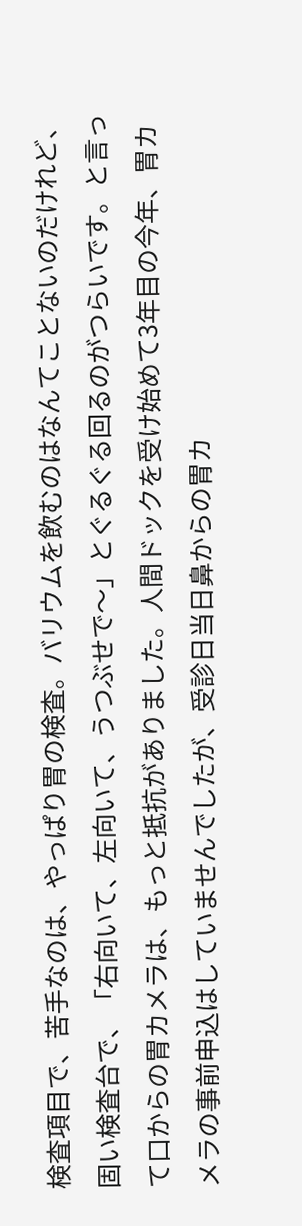検査項目で、苦手なのは、やっぱり胃の検査。バリウムを飲むのはなんてことないのだけれど、固い検査台で、「右向いて、左向いて、うつぶせで〜」とぐるぐる回るのがつらいです。と言って口からの胃カメラは、もっと抵抗がありました。人間ドックを受け始めて3年目の今年、胃カメラの事前申込はしていませんでしたが、受診日当日鼻からの胃カ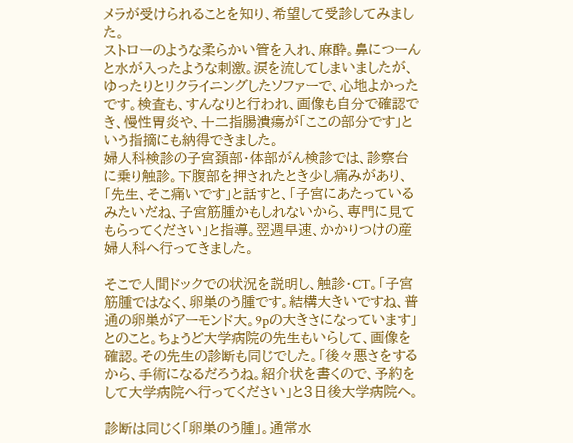メラが受けられることを知り、希望して受診してみました。
ストローのような柔らかい管を入れ、麻酔。鼻につーんと水が入ったような刺激。涙を流してしまいましたが、ゆったりとリクライニングしたソファーで、心地よかったです。検査も、すんなりと行われ、画像も自分で確認でき、慢性胃炎や、十二指腸潰瘍が「ここの部分です」という指摘にも納得できました。
婦人科検診の子宮頚部・体部がん検診では、診察台に乗り触診。下腹部を押されたとき少し痛みがあり、「先生、そこ痛いです」と話すと、「子宮にあたっているみたいだね、子宮筋腫かもしれないから、専門に見てもらってください」と指導。翌週早速、かかりつけの産婦人科へ行ってきました。

そこで人間ドックでの状況を説明し、触診・CT。「子宮筋腫ではなく、卵巣のう腫です。結構大きいですね、普通の卵巣がアーモンド大。9pの大きさになっています」とのこと。ちょうど大学病院の先生もいらして、画像を確認。その先生の診断も同じでした。「後々悪さをするから、手術になるだろうね。紹介状を書くので、予約をして大学病院へ行ってください」と3日後大学病院へ。

診断は同じく「卵巣のう腫」。通常水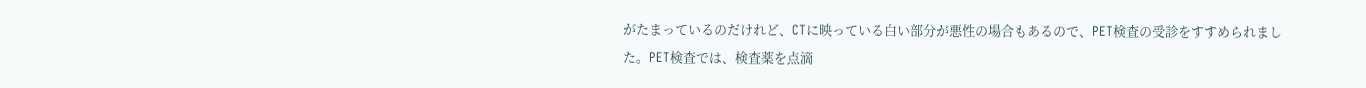がたまっているのだけれど、CTに映っている白い部分が悪性の場合もあるので、PET検査の受診をすすめられました。PET検査では、検査薬を点滴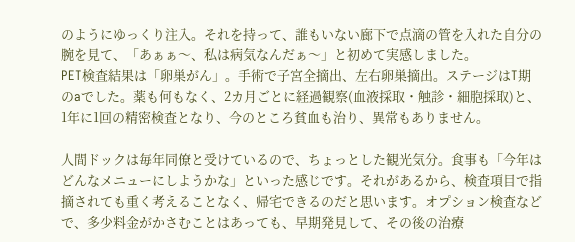のようにゆっくり注入。それを持って、誰もいない廊下で点滴の管を入れた自分の腕を見て、「あぁぁ〜、私は病気なんだぁ〜」と初めて実感しました。
PET検査結果は「卵巣がん」。手術で子宮全摘出、左右卵巣摘出。ステージはT期のaでした。薬も何もなく、2カ月ごとに経過観察(血液採取・触診・細胞採取)と、1年に1回の精密検査となり、今のところ貧血も治り、異常もありません。

人間ドックは毎年同僚と受けているので、ちょっとした観光気分。食事も「今年はどんなメニューにしようかな」といった感じです。それがあるから、検査項目で指摘されても重く考えることなく、帰宅できるのだと思います。オプション検査などで、多少料金がかさむことはあっても、早期発見して、その後の治療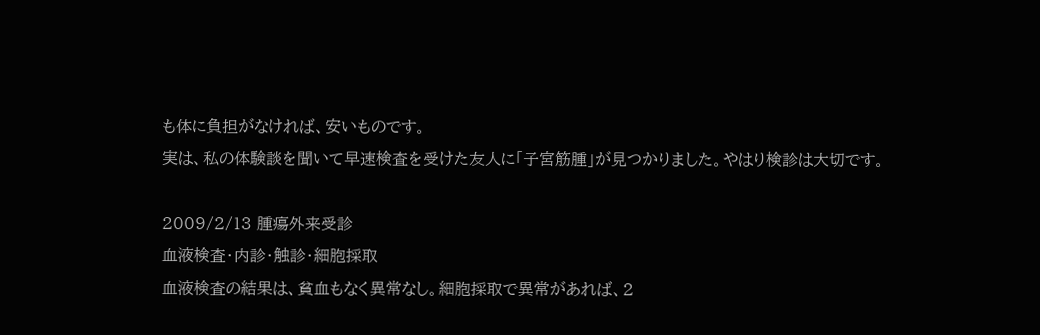も体に負担がなければ、安いものです。
実は、私の体験談を聞いて早速検査を受けた友人に「子宮筋腫」が見つかりました。やはり検診は大切です。

2009/2/13 腫瘍外来受診
血液検査・内診・触診・細胞採取
血液検査の結果は、貧血もなく異常なし。細胞採取で異常があれば、2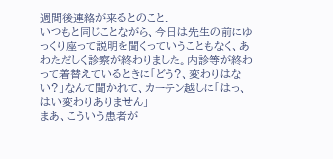週間後連絡が来るとのこと.
いつもと同じことながら、今日は先生の前にゆっくり座って説明を聞くっていうこともなく、あわただしく診察が終わりました。内診等が終わって着替えているときに「どう?、変わりはない?」なんて聞かれて、カーテン越しに「はっ、はい変わりありません」
まあ、こういう患者が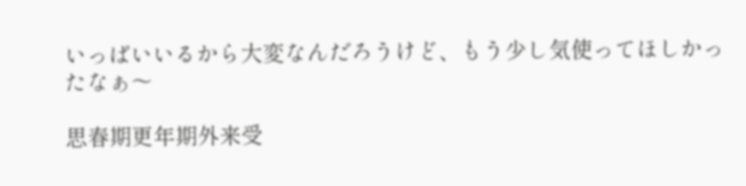いっぱいいるから大変なんだろうけど、もう少し気使ってほしかったなぁ〜

思春期更年期外来受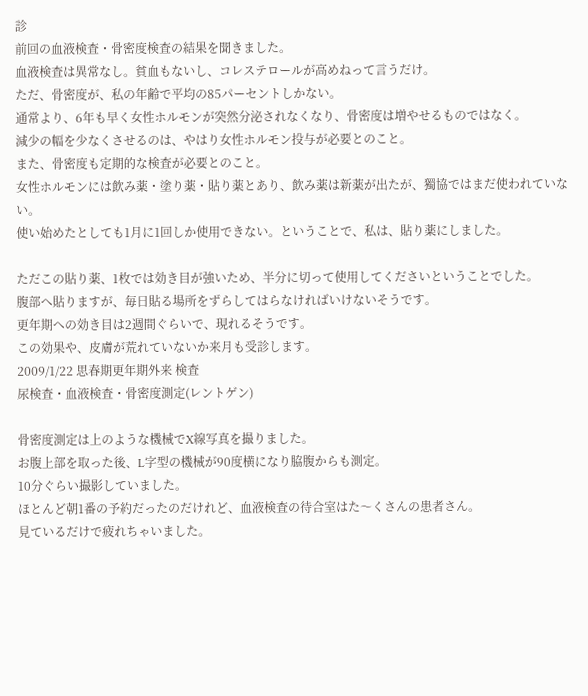診
前回の血液検査・骨密度検査の結果を聞きました。
血液検査は異常なし。貧血もないし、コレステロールが高めねって言うだけ。
ただ、骨密度が、私の年齢で平均の85パーセントしかない。
通常より、6年も早く女性ホルモンが突然分泌されなくなり、骨密度は増やせるものではなく。
減少の幅を少なくさせるのは、やはり女性ホルモン投与が必要とのこと。
また、骨密度も定期的な検査が必要とのこと。
女性ホルモンには飲み薬・塗り薬・貼り薬とあり、飲み薬は新薬が出たが、獨協ではまだ使われていない。
使い始めたとしても1月に1回しか使用できない。ということで、私は、貼り薬にしました。

ただこの貼り薬、1枚では効き目が強いため、半分に切って使用してくださいということでした。
腹部へ貼りますが、毎日貼る場所をずらしてはらなければいけないそうです。
更年期への効き目は2週間ぐらいで、現れるそうです。
この効果や、皮膚が荒れていないか来月も受診します。
2009/1/22 思春期更年期外来 検査
尿検査・血液検査・骨密度測定(レントゲン)

骨密度測定は上のような機械でX線写真を撮りました。
お腹上部を取った後、L字型の機械が90度横になり脇腹からも測定。
10分ぐらい撮影していました。
ほとんど朝1番の予約だったのだけれど、血液検査の待合室はた〜くさんの患者さん。
見ているだけで疲れちゃいました。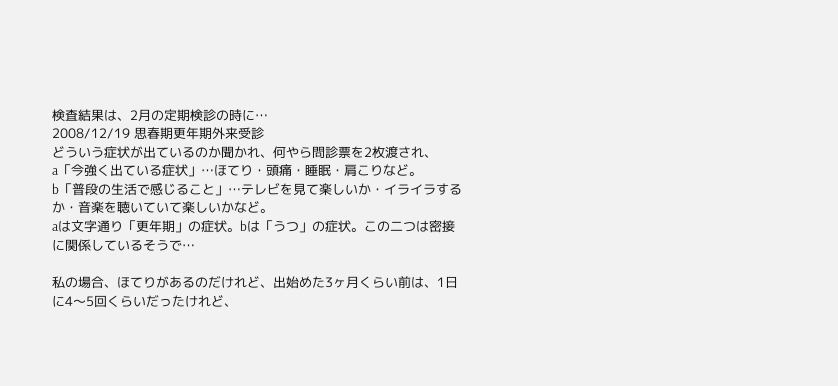検査結果は、2月の定期検診の時に…
2008/12/19 思春期更年期外来受診
どういう症状が出ているのか聞かれ、何やら問診票を2枚渡され、
a「今強く出ている症状」…ほてり・頭痛・睡眠・肩こりなど。
b「普段の生活で感じること」…テレビを見て楽しいか・イライラするか・音楽を聴いていて楽しいかなど。
aは文字通り「更年期」の症状。bは「うつ」の症状。この二つは密接に関係しているそうで…

私の場合、ほてりがあるのだけれど、出始めた3ヶ月くらい前は、1日に4〜5回くらいだったけれど、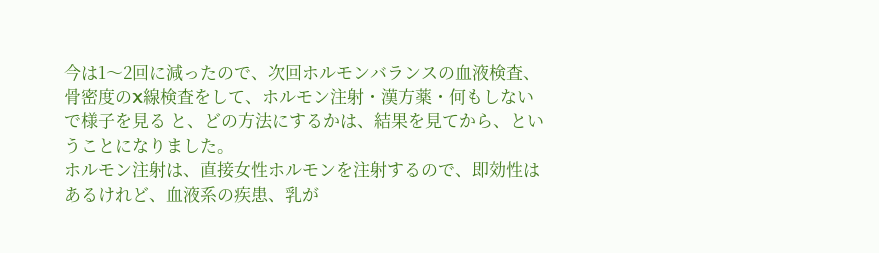今は1〜2回に減ったので、次回ホルモンバランスの血液検査、骨密度のX線検査をして、ホルモン注射・漢方薬・何もしないで様子を見る と、どの方法にするかは、結果を見てから、ということになりました。
ホルモン注射は、直接女性ホルモンを注射するので、即効性はあるけれど、血液系の疾患、乳が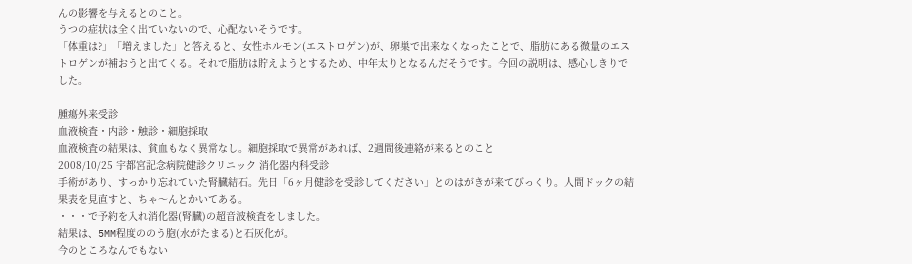んの影響を与えるとのこと。
うつの症状は全く出ていないので、心配ないそうです。
「体重は?」「増えました」と答えると、女性ホルモン(エストロゲン)が、卵巣で出来なくなったことで、脂肪にある微量のエストロゲンが補おうと出てくる。それで脂肪は貯えようとするため、中年太りとなるんだそうです。今回の説明は、感心しきりでした。

腫瘍外来受診
血液検査・内診・触診・細胞採取
血液検査の結果は、貧血もなく異常なし。細胞採取で異常があれば、2週間後連絡が来るとのこと
2008/10/25 宇都宮記念病院健診クリニック 消化器内科受診
手術があり、すっかり忘れていた腎臓結石。先日「6ヶ月健診を受診してください」とのはがきが来てびっくり。人間ドックの結果表を見直すと、ちゃ〜んとかいてある。
・・・で予約を入れ消化器(腎臓)の超音波検査をしました。
結果は、5MM程度ののう胞(水がたまる)と石灰化が。
今のところなんでもない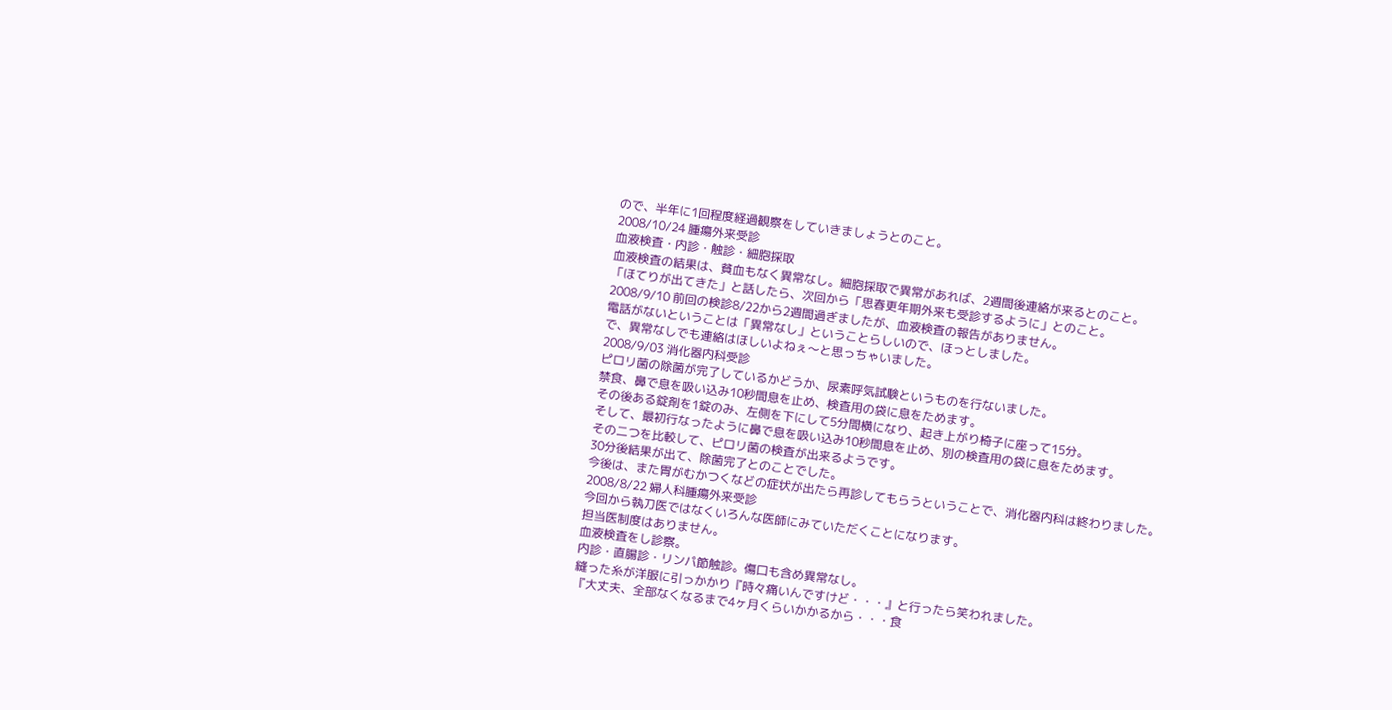ので、半年に1回程度経過観察をしていきましょうとのこと。
2008/10/24 腫瘍外来受診
血液検査・内診・触診・細胞採取
血液検査の結果は、貧血もなく異常なし。細胞採取で異常があれば、2週間後連絡が来るとのこと。
「ほてりが出てきた」と話したら、次回から「思春更年期外来も受診するように」とのこと。
2008/9/10 前回の検診8/22から2週間過ぎましたが、血液検査の報告がありません。
電話がないということは「異常なし」ということらしいので、ほっとしました。
で、異常なしでも連絡はほしいよねぇ〜と思っちゃいました。
2008/9/03 消化器内科受診
ピロリ菌の除菌が完了しているかどうか、尿素呼気試験というものを行ないました。
禁食、鼻で息を吸い込み10秒間息を止め、検査用の袋に息をためます。
その後ある錠剤を1錠のみ、左側を下にして5分間横になり、起き上がり椅子に座って15分。
そして、最初行なったように鼻で息を吸い込み10秒間息を止め、別の検査用の袋に息をためます。
その二つを比較して、ピロリ菌の検査が出来るようです。
30分後結果が出て、除菌完了とのことでした。
今後は、また胃がむかつくなどの症状が出たら再診してもらうということで、消化器内科は終わりました。
2008/8/22 婦人科腫瘍外来受診
今回から執刀医ではなくいろんな医師にみていただくことになります。
担当医制度はありません。
血液検査をし診察。
内診・直腸診・リンパ節触診。傷口も含め異常なし。
縫った糸が洋服に引っかかり『時々痛いんですけど・・・』と行ったら笑われました。
『大丈夫、全部なくなるまで4ヶ月くらいかかるから・・・食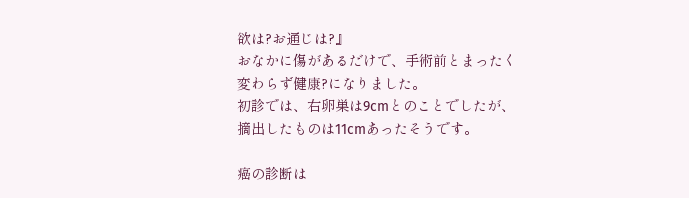欲は?お通じは?』
おなかに傷があるだけで、手術前とまったく変わらず健康?になりました。
初診では、右卵巣は9cmとのことでしたが、摘出したものは11cmあったそうです。

癌の診断は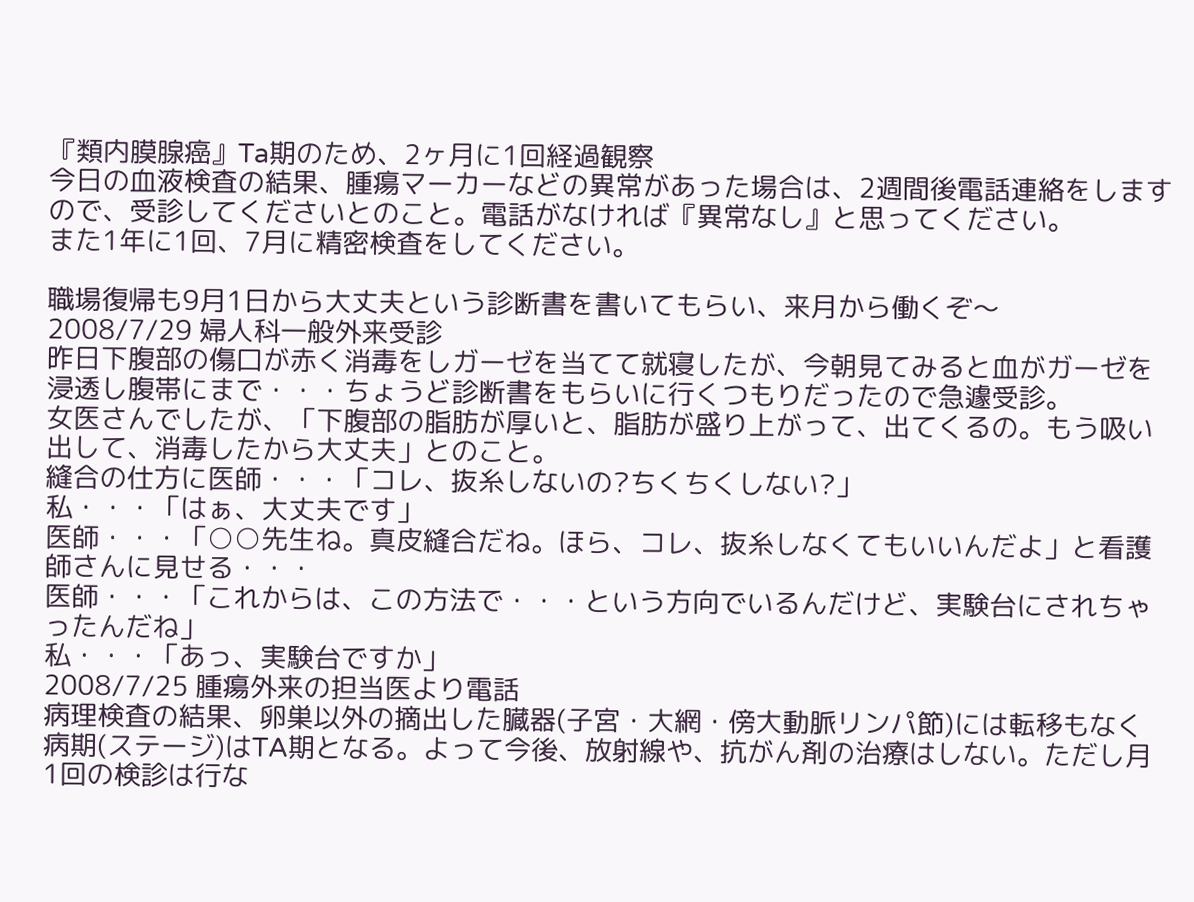『類内膜腺癌』Ta期のため、2ヶ月に1回経過観察
今日の血液検査の結果、腫瘍マーカーなどの異常があった場合は、2週間後電話連絡をしますので、受診してくださいとのこと。電話がなければ『異常なし』と思ってください。
また1年に1回、7月に精密検査をしてください。

職場復帰も9月1日から大丈夫という診断書を書いてもらい、来月から働くぞ〜
2008/7/29 婦人科一般外来受診
昨日下腹部の傷口が赤く消毒をしガーゼを当てて就寝したが、今朝見てみると血がガーゼを浸透し腹帯にまで・・・ちょうど診断書をもらいに行くつもりだったので急遽受診。
女医さんでしたが、「下腹部の脂肪が厚いと、脂肪が盛り上がって、出てくるの。もう吸い出して、消毒したから大丈夫」とのこと。
縫合の仕方に医師・・・「コレ、抜糸しないの?ちくちくしない?」
私・・・「はぁ、大丈夫です」
医師・・・「○○先生ね。真皮縫合だね。ほら、コレ、抜糸しなくてもいいんだよ」と看護師さんに見せる・・・
医師・・・「これからは、この方法で・・・という方向でいるんだけど、実験台にされちゃったんだね」
私・・・「あっ、実験台ですか」
2008/7/25 腫瘍外来の担当医より電話
病理検査の結果、卵巣以外の摘出した臓器(子宮・大網・傍大動脈リンパ節)には転移もなく病期(ステージ)はTA期となる。よって今後、放射線や、抗がん剤の治療はしない。ただし月1回の検診は行な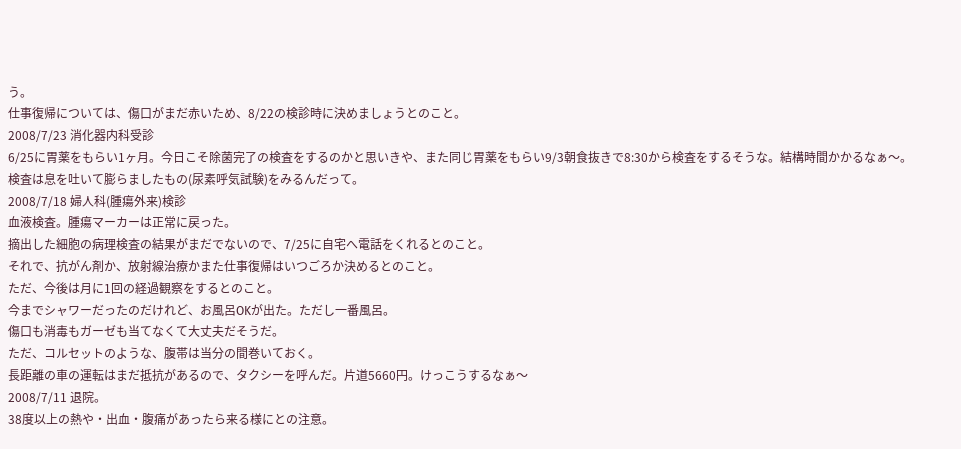う。
仕事復帰については、傷口がまだ赤いため、8/22の検診時に決めましょうとのこと。
2008/7/23 消化器内科受診
6/25に胃薬をもらい1ヶ月。今日こそ除菌完了の検査をするのかと思いきや、また同じ胃薬をもらい9/3朝食抜きで8:30から検査をするそうな。結構時間かかるなぁ〜。
検査は息を吐いて膨らましたもの(尿素呼気試験)をみるんだって。
2008/7/18 婦人科(腫瘍外来)検診
血液検査。腫瘍マーカーは正常に戻った。
摘出した細胞の病理検査の結果がまだでないので、7/25に自宅へ電話をくれるとのこと。
それで、抗がん剤か、放射線治療かまた仕事復帰はいつごろか決めるとのこと。
ただ、今後は月に1回の経過観察をするとのこと。
今までシャワーだったのだけれど、お風呂OKが出た。ただし一番風呂。
傷口も消毒もガーゼも当てなくて大丈夫だそうだ。
ただ、コルセットのような、腹帯は当分の間巻いておく。
長距離の車の運転はまだ抵抗があるので、タクシーを呼んだ。片道5660円。けっこうするなぁ〜
2008/7/11 退院。
38度以上の熱や・出血・腹痛があったら来る様にとの注意。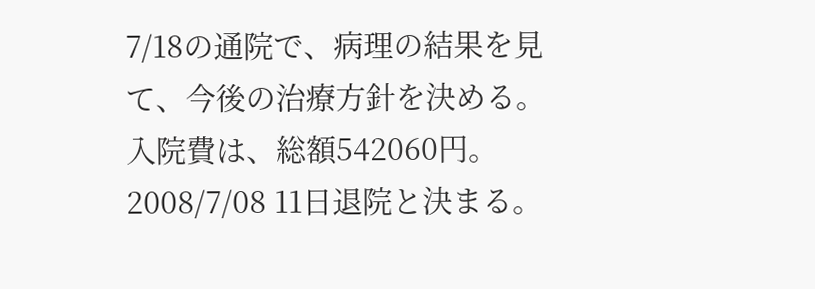7/18の通院で、病理の結果を見て、今後の治療方針を決める。
入院費は、総額542060円。
2008/7/08 11日退院と決まる。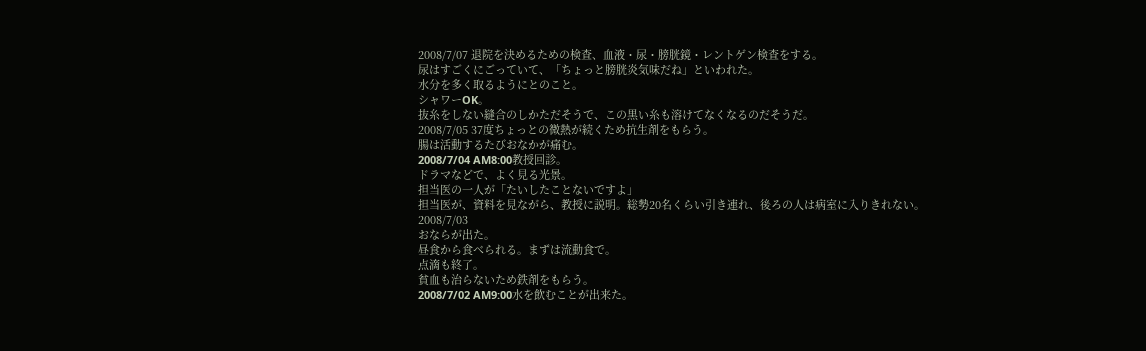2008/7/07 退院を決めるための検査、血液・尿・膀胱鏡・レントゲン検査をする。
尿はすごくにごっていて、「ちょっと膀胱炎気味だね」といわれた。
水分を多く取るようにとのこと。
シャワーOK。
抜糸をしない縫合のしかただそうで、この黒い糸も溶けてなくなるのだそうだ。
2008/7/05 37度ちょっとの微熱が続くため抗生剤をもらう。
腸は活動するたびおなかが痛む。
2008/7/04 AM8:00教授回診。
ドラマなどで、よく見る光景。
担当医の一人が「たいしたことないですよ」
担当医が、資料を見ながら、教授に説明。総勢20名くらい引き連れ、後ろの人は病室に入りきれない。
2008/7/03
おならが出た。
昼食から食べられる。まずは流動食で。
点滴も終了。
貧血も治らないため鉄剤をもらう。
2008/7/02 AM9:00水を飲むことが出来た。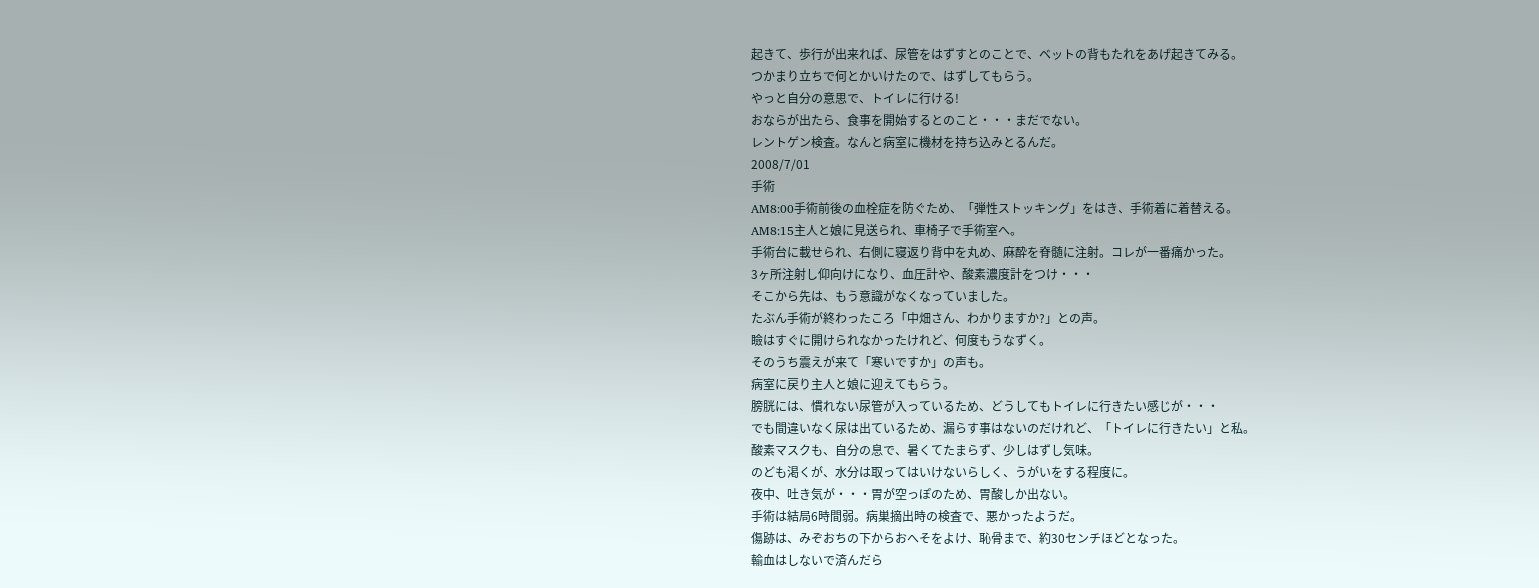起きて、歩行が出来れば、尿管をはずすとのことで、ベットの背もたれをあげ起きてみる。
つかまり立ちで何とかいけたので、はずしてもらう。
やっと自分の意思で、トイレに行ける!
おならが出たら、食事を開始するとのこと・・・まだでない。
レントゲン検査。なんと病室に機材を持ち込みとるんだ。
2008/7/01
手術
AM8:00手術前後の血栓症を防ぐため、「弾性ストッキング」をはき、手術着に着替える。
AM8:15主人と娘に見送られ、車椅子で手術室へ。
手術台に載せられ、右側に寝返り背中を丸め、麻酔を脊髄に注射。コレが一番痛かった。
3ヶ所注射し仰向けになり、血圧計や、酸素濃度計をつけ・・・
そこから先は、もう意識がなくなっていました。
たぶん手術が終わったころ「中畑さん、わかりますか?」との声。
瞼はすぐに開けられなかったけれど、何度もうなずく。
そのうち震えが来て「寒いですか」の声も。
病室に戻り主人と娘に迎えてもらう。
膀胱には、慣れない尿管が入っているため、どうしてもトイレに行きたい感じが・・・
でも間違いなく尿は出ているため、漏らす事はないのだけれど、「トイレに行きたい」と私。
酸素マスクも、自分の息で、暑くてたまらず、少しはずし気味。
のども渇くが、水分は取ってはいけないらしく、うがいをする程度に。
夜中、吐き気が・・・胃が空っぽのため、胃酸しか出ない。
手術は結局6時間弱。病巣摘出時の検査で、悪かったようだ。
傷跡は、みぞおちの下からおへそをよけ、恥骨まで、約30センチほどとなった。
輸血はしないで済んだら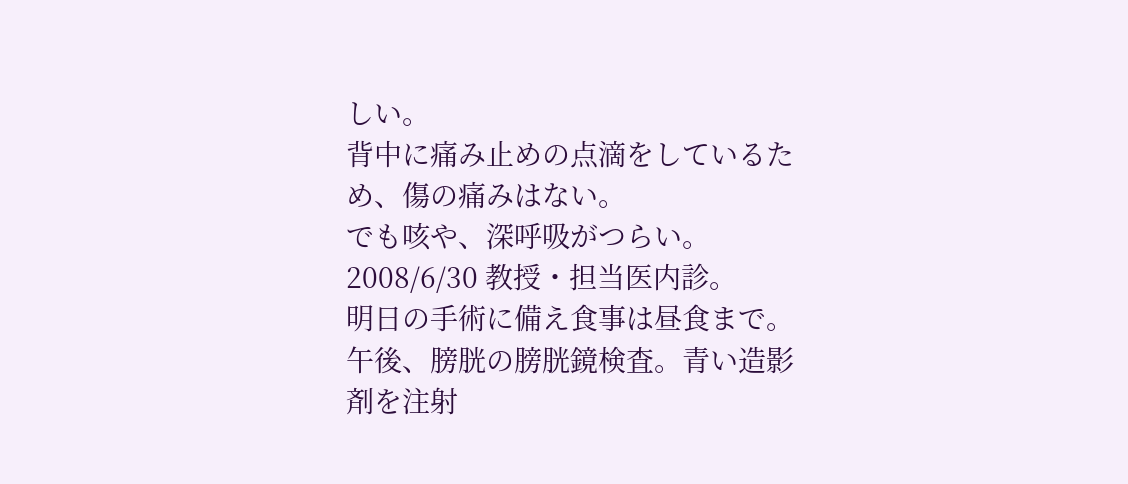しい。
背中に痛み止めの点滴をしているため、傷の痛みはない。
でも咳や、深呼吸がつらい。
2008/6/30 教授・担当医内診。
明日の手術に備え食事は昼食まで。
午後、膀胱の膀胱鏡検査。青い造影剤を注射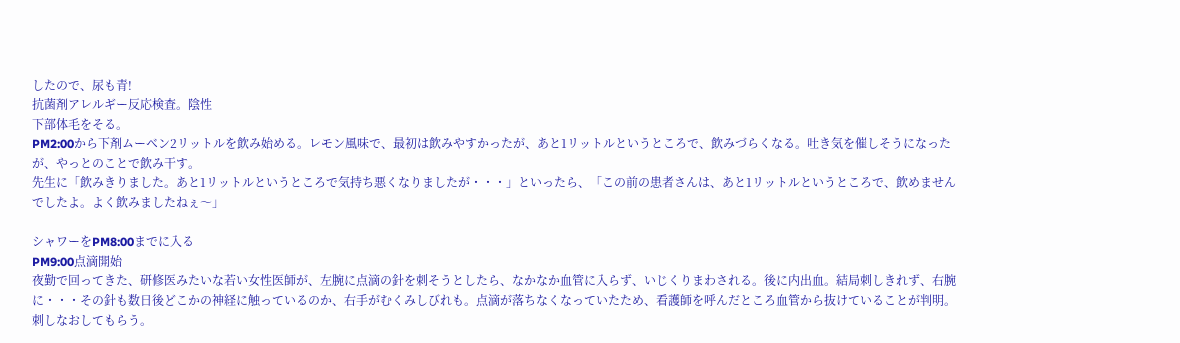したので、尿も青!
抗菌剤アレルギー反応検査。陰性
下部体毛をそる。
PM2:00から下剤ムーベン2リットルを飲み始める。レモン風味で、最初は飲みやすかったが、あと1リットルというところで、飲みづらくなる。吐き気を催しそうになったが、やっとのことで飲み干す。
先生に「飲みきりました。あと1リットルというところで気持ち悪くなりましたが・・・」といったら、「この前の患者さんは、あと1リットルというところで、飲めませんでしたよ。よく飲みましたねぇ〜」

シャワーをPM8:00までに入る
PM9:00点滴開始
夜勤で回ってきた、研修医みたいな若い女性医師が、左腕に点滴の針を刺そうとしたら、なかなか血管に入らず、いじくりまわされる。後に内出血。結局刺しきれず、右腕に・・・その針も数日後どこかの神経に触っているのか、右手がむくみしびれも。点滴が落ちなくなっていたため、看護師を呼んだところ血管から抜けていることが判明。刺しなおしてもらう。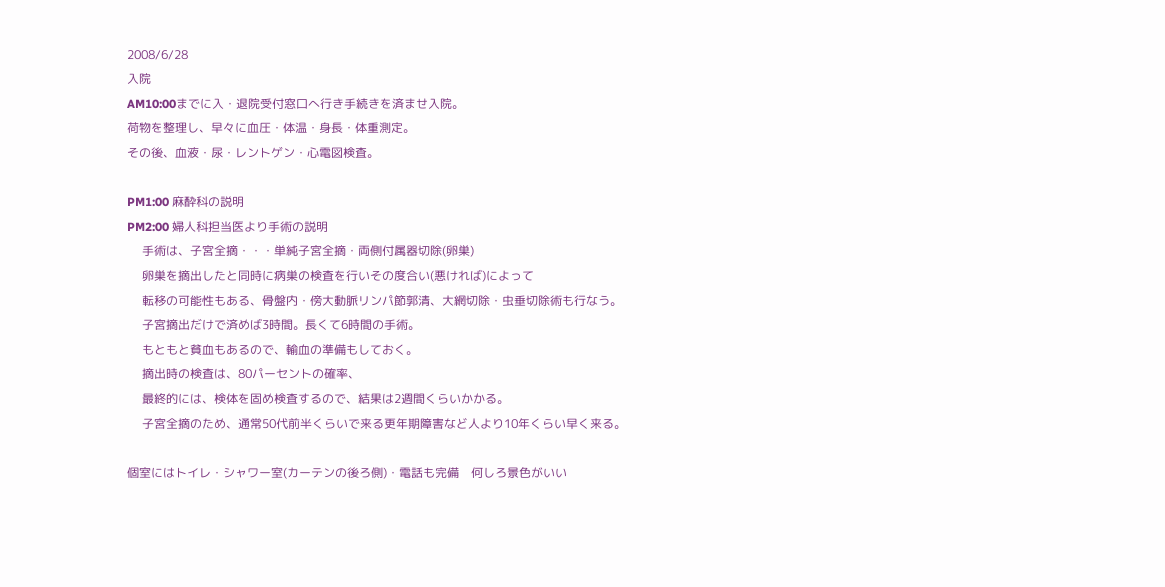2008/6/28
入院
AM10:00までに入・退院受付窓口へ行き手続きを済ませ入院。
荷物を整理し、早々に血圧・体温・身長・体重測定。
その後、血液・尿・レントゲン・心電図検査。

PM1:00 麻酔科の説明
PM2:00 婦人科担当医より手術の説明
     手術は、子宮全摘・・・単純子宮全摘・両側付属器切除(卵巣)
     卵巣を摘出したと同時に病巣の検査を行いその度合い(悪ければ)によって
     転移の可能性もある、骨盤内・傍大動脈リンパ節郭清、大網切除・虫垂切除術も行なう。
     子宮摘出だけで済めば3時間。長くて6時間の手術。
     もともと貧血もあるので、輸血の準備もしておく。
     摘出時の検査は、80パーセントの確率、
     最終的には、検体を固め検査するので、結果は2週間くらいかかる。
     子宮全摘のため、通常50代前半くらいで来る更年期障害など人より10年くらい早く来る。

個室にはトイレ・シャワー室(カーテンの後ろ側)・電話も完備    何しろ景色がいい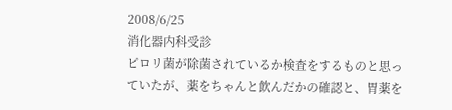2008/6/25
消化器内科受診
ピロリ菌が除菌されているか検査をするものと思っていたが、薬をちゃんと飲んだかの確認と、胃薬を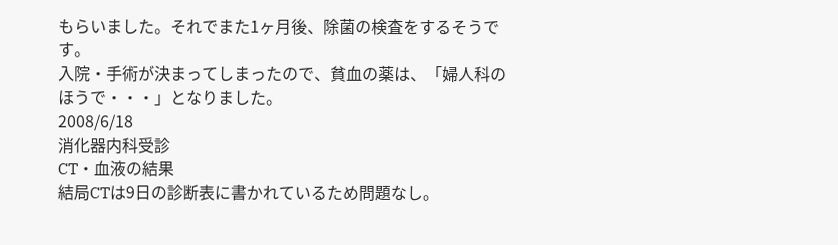もらいました。それでまた1ヶ月後、除菌の検査をするそうです。
入院・手術が決まってしまったので、貧血の薬は、「婦人科のほうで・・・」となりました。
2008/6/18
消化器内科受診
CT・血液の結果
結局CTは9日の診断表に書かれているため問題なし。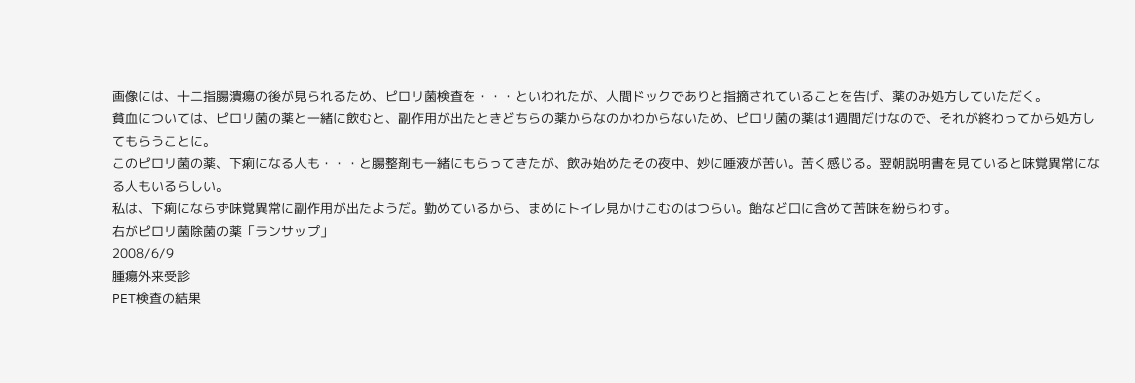画像には、十二指腸潰瘍の後が見られるため、ピロリ菌検査を・・・といわれたが、人間ドックでありと指摘されていることを告げ、薬のみ処方していただく。
貧血については、ピロリ菌の薬と一緒に飲むと、副作用が出たときどちらの薬からなのかわからないため、ピロリ菌の薬は1週間だけなので、それが終わってから処方してもらうことに。
このピロリ菌の薬、下痢になる人も・・・と腸整剤も一緒にもらってきたが、飲み始めたその夜中、妙に唾液が苦い。苦く感じる。翌朝説明書を見ていると味覚異常になる人もいるらしい。
私は、下痢にならず味覚異常に副作用が出たようだ。勤めているから、まめにトイレ見かけこむのはつらい。飴など口に含めて苦味を紛らわす。
右がピロリ菌除菌の薬「ランサップ」
2008/6/9
腫瘍外来受診
PET検査の結果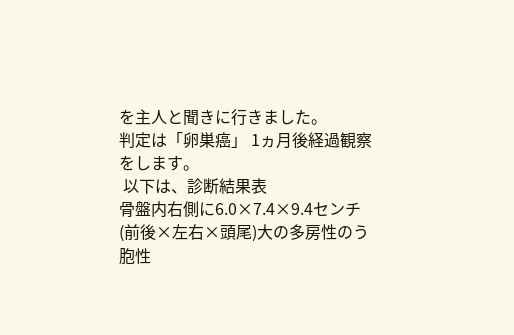を主人と聞きに行きました。
判定は「卵巣癌」 1ヵ月後経過観察をします。
 以下は、診断結果表
骨盤内右側に6.0×7.4×9.4センチ(前後×左右×頭尾)大の多房性のう胞性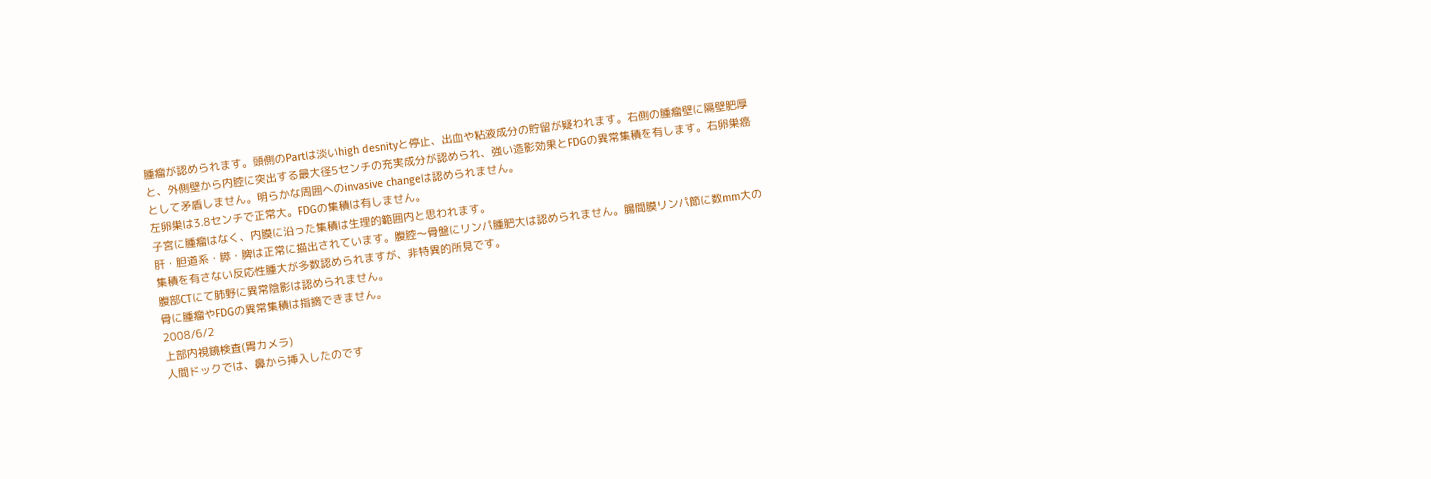腫瘤が認められます。頭側のPartは淡いhigh desnityと停止、出血や粘液成分の貯留が疑われます。右側の腫瘤壁に隔壁肥厚と、外側壁から内腔に突出する最大径5センチの充実成分が認められ、強い造影効果とFDGの異常集積を有します。右卵巣癌として矛盾しません。明らかな周囲へのinvasive changeは認められません。
左卵巣は3.8センチで正常大。FDGの集積は有しません。
子宮に腫瘤はなく、内膜に沿った集積は生理的範囲内と思われます。
肝・胆道系・膵・脾は正常に描出されています。腹腔〜骨盤にリンパ腫肥大は認められません。腸間膜リンパ節に数mm大の集積を有さない反応性腫大が多数認められますが、非特異的所見です。
腹部CTにて肺野に異常陰影は認められません。
骨に腫瘤やFDGの異常集積は指摘できません。
2008/6/2
上部内視鏡検査(胃カメラ)
人間ドックでは、鼻から挿入したのです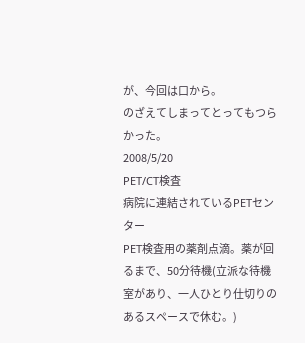が、今回は口から。
のざえてしまってとってもつらかった。
2008/5/20
PET/CT検査
病院に連結されているPETセンター
PET検査用の薬剤点滴。薬が回るまで、50分待機(立派な待機室があり、一人ひとり仕切りのあるスペースで休む。)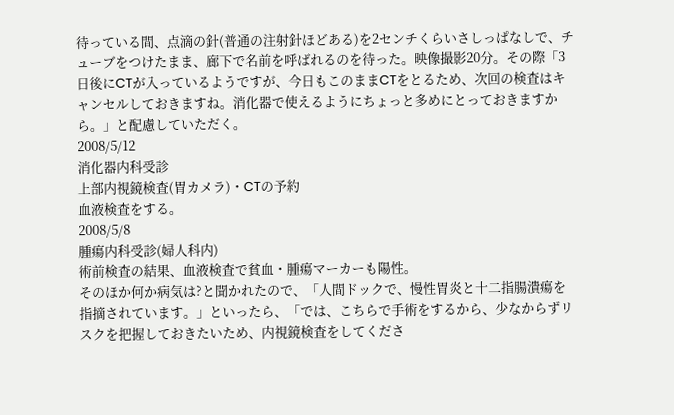待っている間、点滴の針(普通の注射針ほどある)を2センチくらいさしっぱなしで、チューブをつけたまま、廊下で名前を呼ばれるのを待った。映像撮影20分。その際「3日後にCTが入っているようですが、今日もこのままCTをとるため、次回の検査はキャンセルしておきますね。消化器で使えるようにちょっと多めにとっておきますから。」と配慮していただく。
2008/5/12
消化器内科受診
上部内視鏡検査(胃カメラ)・CTの予約
血液検査をする。
2008/5/8
腫瘍内科受診(婦人科内)
術前検査の結果、血液検査で貧血・腫瘍マーカーも陽性。
そのほか何か病気は?と聞かれたので、「人間ドックで、慢性胃炎と十二指腸潰瘍を指摘されています。」といったら、「では、こちらで手術をするから、少なからずリスクを把握しておきたいため、内視鏡検査をしてくださ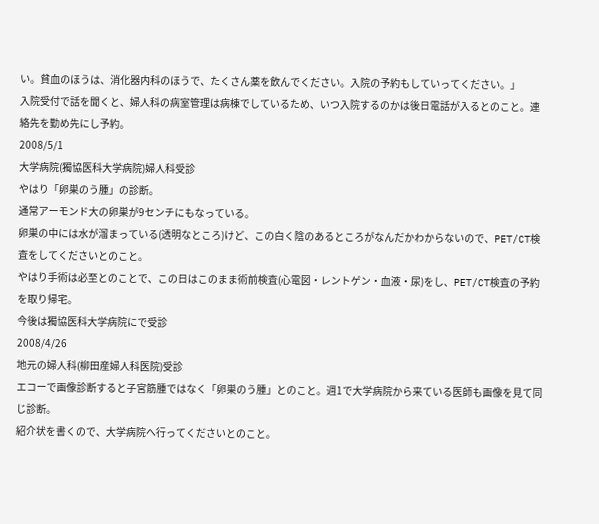い。貧血のほうは、消化器内科のほうで、たくさん薬を飲んでください。入院の予約もしていってください。」
入院受付で話を聞くと、婦人科の病室管理は病棟でしているため、いつ入院するのかは後日電話が入るとのこと。連絡先を勤め先にし予約。
2008/5/1
大学病院(獨協医科大学病院)婦人科受診
やはり「卵巣のう腫」の診断。
通常アーモンド大の卵巣が9センチにもなっている。
卵巣の中には水が溜まっている(透明なところ)けど、この白く陰のあるところがなんだかわからないので、PET/CT検査をしてくださいとのこと。
やはり手術は必至とのことで、この日はこのまま術前検査(心電図・レントゲン・血液・尿)をし、PET/CT検査の予約を取り帰宅。
今後は獨協医科大学病院にで受診
2008/4/26
地元の婦人科(柳田産婦人科医院)受診
エコーで画像診断すると子宮筋腫ではなく「卵巣のう腫」とのこと。週1で大学病院から来ている医師も画像を見て同じ診断。
紹介状を書くので、大学病院へ行ってくださいとのこと。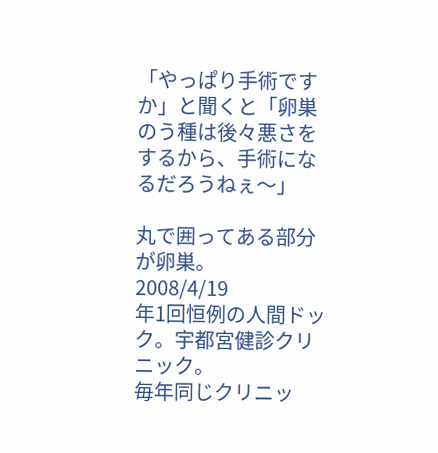「やっぱり手術ですか」と聞くと「卵巣のう種は後々悪さをするから、手術になるだろうねぇ〜」

丸で囲ってある部分が卵巣。
2008/4/19
年1回恒例の人間ドック。宇都宮健診クリニック。
毎年同じクリニッ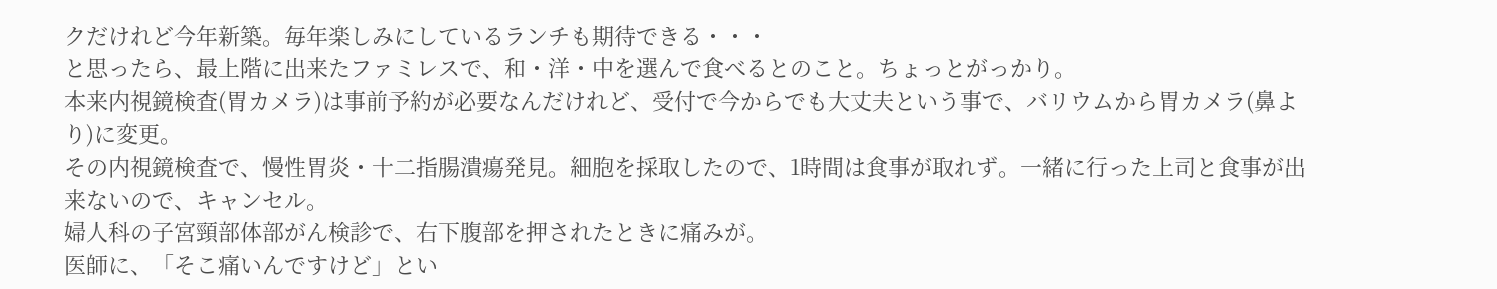クだけれど今年新築。毎年楽しみにしているランチも期待できる・・・
と思ったら、最上階に出来たファミレスで、和・洋・中を選んで食べるとのこと。ちょっとがっかり。
本来内視鏡検査(胃カメラ)は事前予約が必要なんだけれど、受付で今からでも大丈夫という事で、バリウムから胃カメラ(鼻より)に変更。
その内視鏡検査で、慢性胃炎・十二指腸潰瘍発見。細胞を採取したので、1時間は食事が取れず。一緒に行った上司と食事が出来ないので、キャンセル。
婦人科の子宮頸部体部がん検診で、右下腹部を押されたときに痛みが。
医師に、「そこ痛いんですけど」とい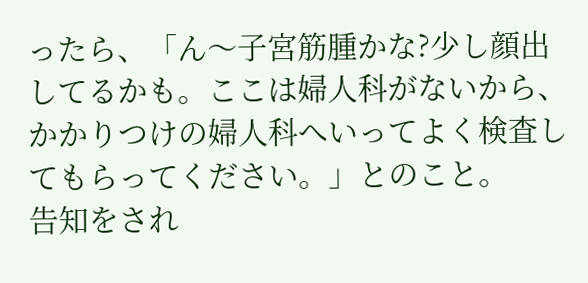ったら、「ん〜子宮筋腫かな?少し顔出してるかも。ここは婦人科がないから、かかりつけの婦人科へいってよく検査してもらってください。」とのこと。
告知をされ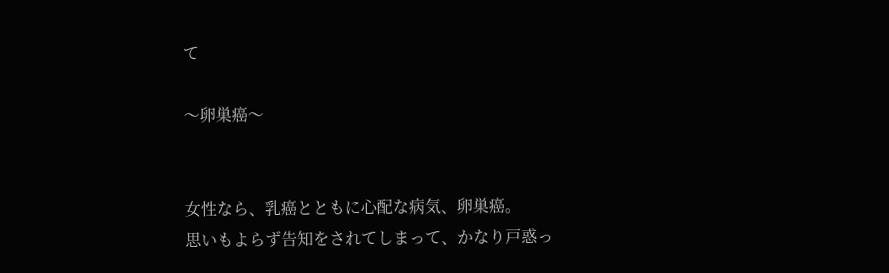て

〜卵巣癌〜


女性なら、乳癌とともに心配な病気、卵巣癌。
思いもよらず告知をされてしまって、かなり戸惑っ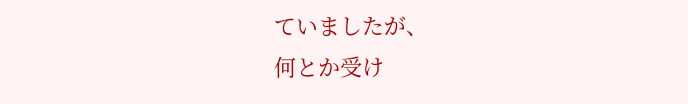ていましたが、
何とか受け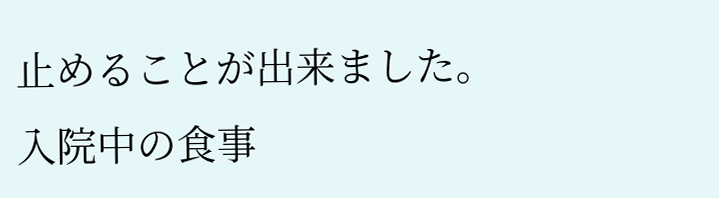止めることが出来ました。
入院中の食事